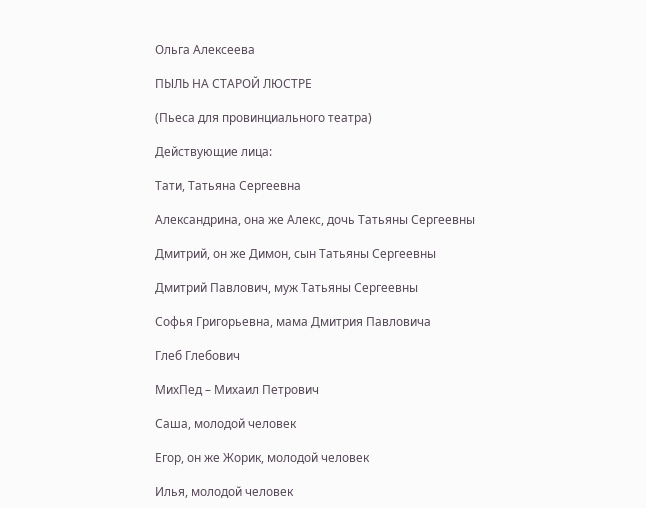Ольга Алексеева

ПЫЛЬ НА СТАРОЙ ЛЮСТРЕ

(Пьеса для провинциального театра)

Действующие лица:

Тати, Татьяна Сергеевна

Александрина, она же Алекс, дочь Татьяны Сергеевны

Дмитрий, он же Димон, сын Татьяны Сергеевны

Дмитрий Павлович, муж Татьяны Сергеевны

Софья Григорьевна, мама Дмитрия Павловича

Глеб Глебович

МихПед – Михаил Петрович

Саша, молодой человек

Егор, он же Жорик, молодой человек

Илья, молодой человек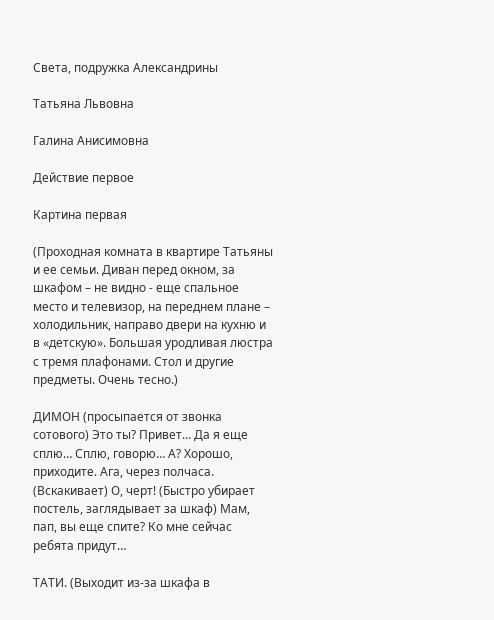Света, подружка Александрины

Татьяна Львовна

Галина Анисимовна

Действие первое

Картина первая

(Проходная комната в квартире Татьяны и ее семьи. Диван перед окном, за шкафом – не видно - еще спальное место и телевизор, на переднем плане – холодильник, направо двери на кухню и в «детскую». Большая уродливая люстра с тремя плафонами. Стол и другие предметы. Очень тесно.)

ДИМОН (просыпается от звонка сотового) Это ты? Привет… Да я еще сплю… Сплю, говорю… А? Хорошо, приходите. Ага, через полчаса. (Вскакивает) О, черт! (Быстро убирает постель, заглядывает за шкаф) Мам, пап, вы еще спите? Ко мне сейчас ребята придут…

ТАТИ. (Выходит из-за шкафа в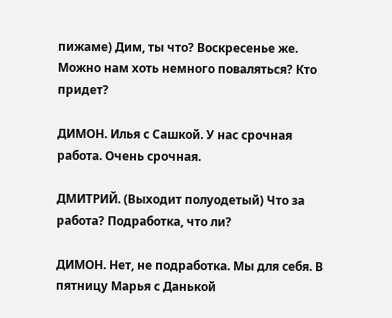пижаме) Дим, ты что? Воскресенье же. Можно нам хоть немного поваляться? Кто придет?

ДИМОН. Илья с Сашкой. У нас срочная работа. Очень срочная.

ДМИТРИЙ. (Выходит полуодетый) Что за работа? Подработка, что ли?

ДИМОН. Нет, не подработка. Мы для себя. В пятницу Марья с Данькой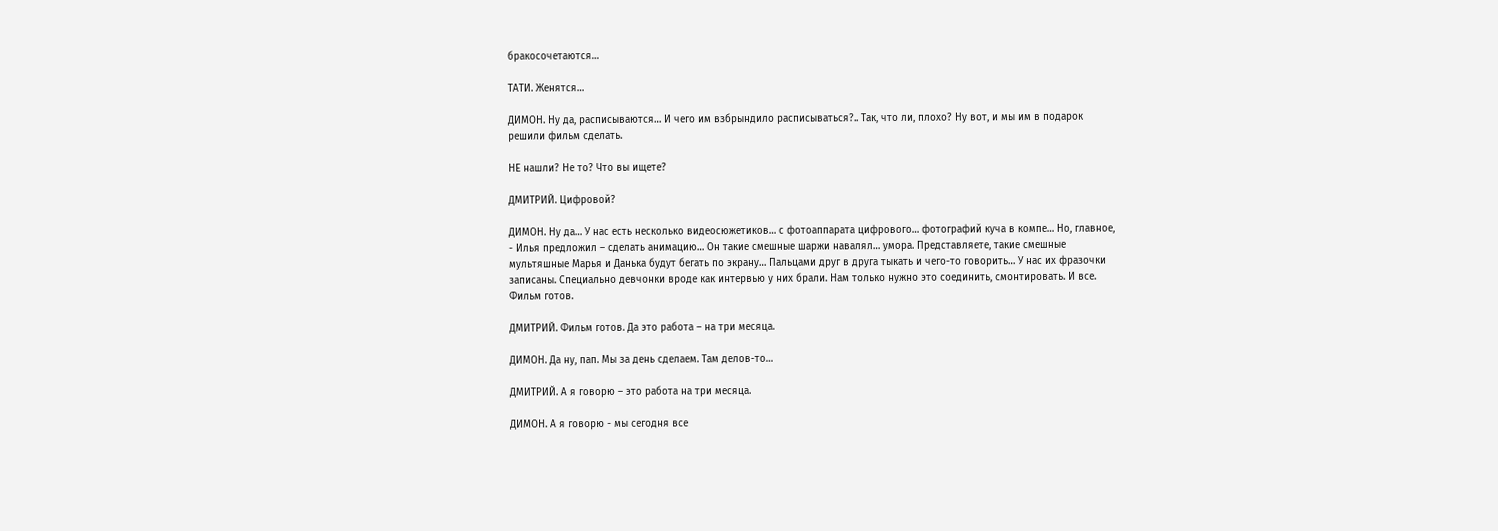бракосочетаются…

ТАТИ. Женятся…

ДИМОН. Ну да, расписываются… И чего им взбрындило расписываться?.. Так, что ли, плохо? Ну вот, и мы им в подарок решили фильм сделать.

НЕ нашли? Не то? Что вы ищете?

ДМИТРИЙ. Цифровой?

ДИМОН. Ну да… У нас есть несколько видеосюжетиков… с фотоаппарата цифрового… фотографий куча в компе… Но, главное, - Илья предложил – сделать анимацию… Он такие смешные шаржи навалял… умора. Представляете, такие смешные мультяшные Марья и Данька будут бегать по экрану… Пальцами друг в друга тыкать и чего-то говорить… У нас их фразочки записаны. Специально девчонки вроде как интервью у них брали. Нам только нужно это соединить, смонтировать. И все. Фильм готов.

ДМИТРИЙ. Фильм готов. Да это работа – на три месяца.

ДИМОН. Да ну, пап. Мы за день сделаем. Там делов-то…

ДМИТРИЙ. А я говорю – это работа на три месяца.

ДИМОН. А я говорю - мы сегодня все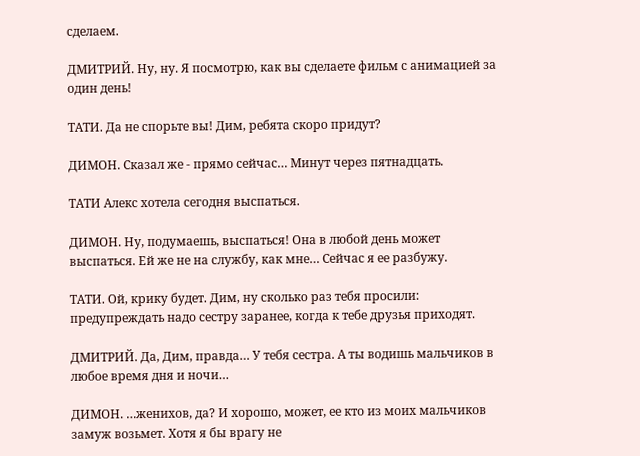сделаем.

ДМИТРИЙ. Ну, ну. Я посмотрю, как вы сделаете фильм с анимацией за один день!

ТАТИ. Да не спорьте вы! Дим, ребята скоро придут?

ДИМОН. Сказал же - прямо сейчас… Минут через пятнадцать.

ТАТИ Алекс хотела сегодня выспаться.

ДИМОН. Ну, подумаешь, выспаться! Она в любой день может выспаться. Ей же не на службу, как мне… Сейчас я ее разбужу.

ТАТИ. Ой, крику будет. Дим, ну сколько раз тебя просили: предупреждать надо сестру заранее, когда к тебе друзья приходят.

ДМИТРИЙ. Да, Дим, правда… У тебя сестра. А ты водишь мальчиков в любое время дня и ночи…

ДИМОН. …женихов, да? И хорошо, может, ее кто из моих мальчиков замуж возьмет. Хотя я бы врагу не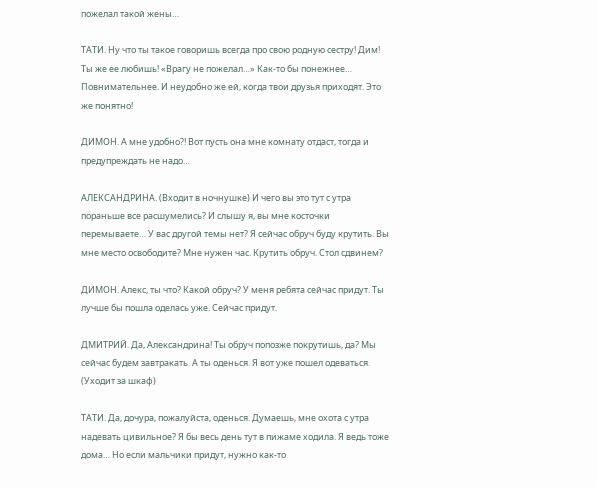пожелал такой жены…

ТАТИ. Ну что ты такое говоришь всегда про свою родную сестру! Дим! Ты же ее любишь! «Врагу не пожелал…» Как-то бы понежнее… Повнимательнее. И неудобно же ей, когда твои друзья приходят. Это же понятно!

ДИМОН. А мне удобно?! Вот пусть она мне комнату отдаст, тогда и предупреждать не надо…

АЛЕКСАНДРИНА. (Входит в ночнушке) И чего вы это тут с утра пораньше все расшумелись? И слышу я, вы мне косточки перемываете… У вас другой темы нет? Я сейчас обруч буду крутить. Вы мне место освободите? Мне нужен час. Крутить обруч. Стол сдвинем?

ДИМОН. Алекс, ты что? Какой обруч? У меня ребята сейчас придут. Ты лучше бы пошла оделась уже. Сейчас придут.

ДМИТРИЙ. Да, Александрина! Ты обруч попозже покрутишь, да? Мы сейчас будем завтракать. А ты оденься. Я вот уже пошел одеваться. (Уходит за шкаф)

ТАТИ. Да, дочура, пожалуйста, оденься. Думаешь, мне охота с утра надевать цивильное? Я бы весь день тут в пижаме ходила. Я ведь тоже дома… Но если мальчики придут, нужно как-то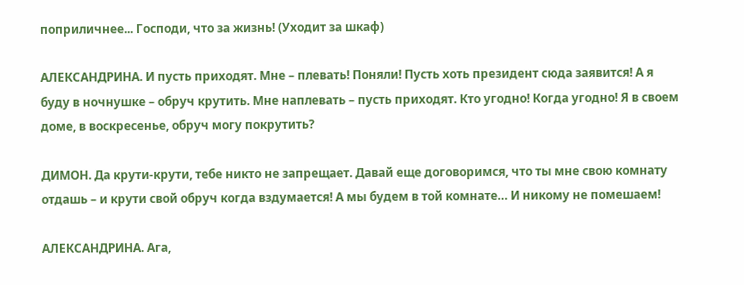поприличнее... Господи, что за жизнь! (Уходит за шкаф)

АЛЕКСАНДРИНА. И пусть приходят. Мне – плевать! Поняли! Пусть хоть президент сюда заявится! А я буду в ночнушке – обруч крутить. Мне наплевать – пусть приходят. Кто угодно! Когда угодно! Я в своем доме, в воскресенье, обруч могу покрутить?

ДИМОН. Да крути-крути, тебе никто не запрещает. Давай еще договоримся, что ты мне свою комнату отдашь – и крути свой обруч когда вздумается! А мы будем в той комнате… И никому не помешаем!

АЛЕКСАНДРИНА. Ага,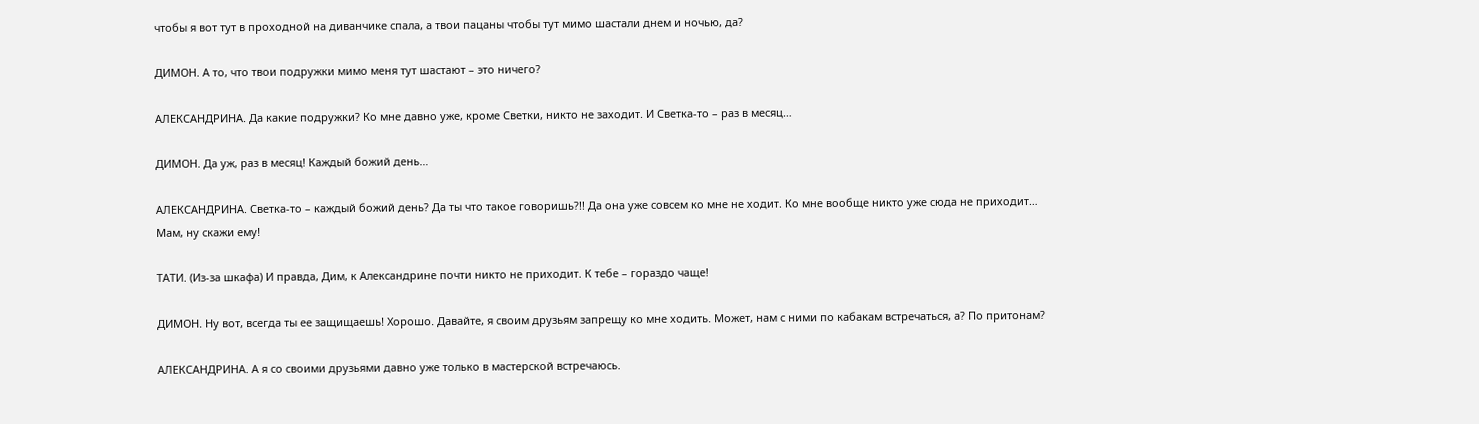чтобы я вот тут в проходной на диванчике спала, а твои пацаны чтобы тут мимо шастали днем и ночью, да?

ДИМОН. А то, что твои подружки мимо меня тут шастают – это ничего?

АЛЕКСАНДРИНА. Да какие подружки? Ко мне давно уже, кроме Светки, никто не заходит. И Светка-то – раз в месяц…

ДИМОН. Да уж, раз в месяц! Каждый божий день…

АЛЕКСАНДРИНА. Светка-то – каждый божий день? Да ты что такое говоришь?!! Да она уже совсем ко мне не ходит. Ко мне вообще никто уже сюда не приходит… Мам, ну скажи ему!

ТАТИ. (Из-за шкафа) И правда, Дим, к Александрине почти никто не приходит. К тебе – гораздо чаще!

ДИМОН. Ну вот, всегда ты ее защищаешь! Хорошо. Давайте, я своим друзьям запрещу ко мне ходить. Может, нам с ними по кабакам встречаться, а? По притонам?

АЛЕКСАНДРИНА. А я со своими друзьями давно уже только в мастерской встречаюсь.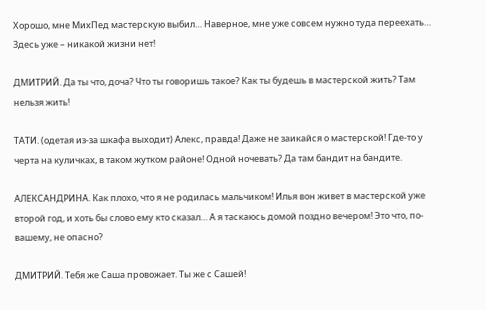Хорошо, мне МихПед мастерскую выбил… Наверное, мне уже совсем нужно туда переехать… Здесь уже – никакой жизни нет!

ДМИТРИЙ. Да ты что, доча? Что ты говоришь такое? Как ты будешь в мастерской жить? Там нельзя жить!

ТАТИ. (одетая из-за шкафа выходит) Алекс, правда! Даже не заикайся о мастерской! Где-то у черта на куличках, в таком жутком районе! Одной ночевать? Да там бандит на бандите.

АЛЕКСАНДРИНА. Как плохо, что я не родилась мальчиком! Илья вон живет в мастерской уже второй год, и хоть бы слово ему кто сказал… А я таскаюсь домой поздно вечером! Это что, по-вашему, не опасно?

ДМИТРИЙ. Тебя же Саша провожает. Ты же с Сашей!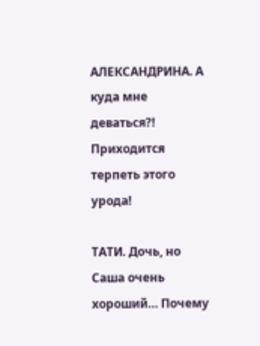АЛЕКСАНДРИНА. А куда мне деваться?! Приходится терпеть этого урода!

ТАТИ. Дочь, но Саша очень хороший… Почему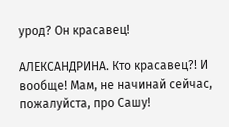урод? Он красавец!

АЛЕКСАНДРИНА. Кто красавец?! И вообще! Мам, не начинай сейчас, пожалуйста, про Сашу!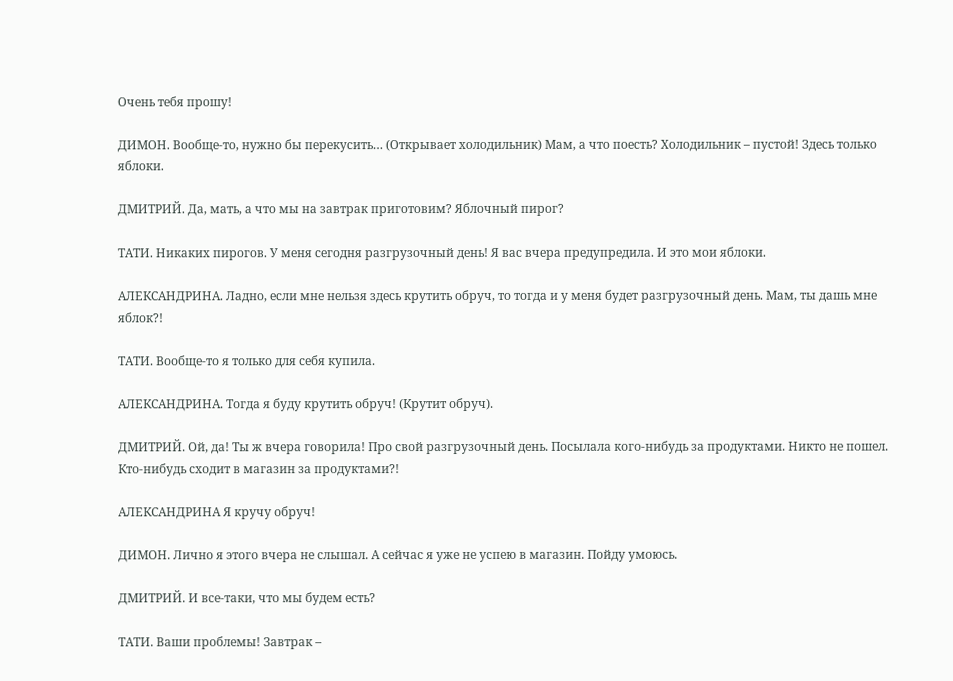Очень тебя прошу!

ДИМОН. Вообще-то, нужно бы перекусить… (Открывает холодильник) Мам, а что поесть? Холодильник – пустой! Здесь только яблоки.

ДМИТРИЙ. Да, мать, а что мы на завтрак приготовим? Яблочный пирог?

ТАТИ. Никаких пирогов. У меня сегодня разгрузочный день! Я вас вчера предупредила. И это мои яблоки.

АЛЕКСАНДРИНА. Ладно, если мне нельзя здесь крутить обруч, то тогда и у меня будет разгрузочный день. Мам, ты дашь мне яблок?!

ТАТИ. Вообще-то я только для себя купила.

АЛЕКСАНДРИНА. Тогда я буду крутить обруч! (Крутит обруч).

ДМИТРИЙ. Ой, да! Ты ж вчера говорила! Про свой разгрузочный день. Посылала кого-нибудь за продуктами. Никто не пошел. Кто-нибудь сходит в магазин за продуктами?!

АЛЕКСАНДРИНА Я кручу обруч!

ДИМОН. Лично я этого вчера не слышал. А сейчас я уже не успею в магазин. Пойду умоюсь.

ДМИТРИЙ. И все-таки, что мы будем есть?

ТАТИ. Ваши проблемы! Завтрак –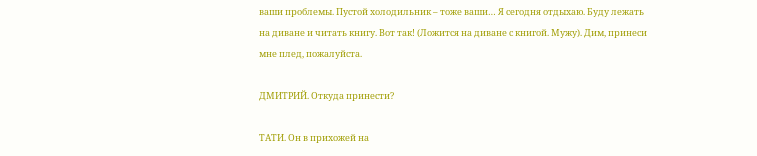ваши проблемы. Пустой холодильник – тоже ваши… Я сегодня отдыхаю. Буду лежать на диване и читать книгу. Вот так! (Ложится на диване с книгой. Мужу). Дим, принеси мне плед, пожалуйста.

ДМИТРИЙ. Откуда принести?

ТАТИ. Он в прихожей на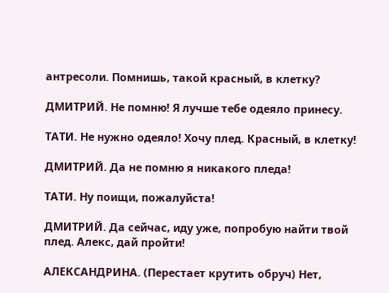антресоли. Помнишь, такой красный, в клетку?

ДМИТРИЙ. Не помню! Я лучше тебе одеяло принесу.

ТАТИ. Не нужно одеяло! Хочу плед. Красный, в клетку!

ДМИТРИЙ. Да не помню я никакого пледа!

ТАТИ. Ну поищи, пожалуйста!

ДМИТРИЙ. Да сейчас, иду уже, попробую найти твой плед. Алекс, дай пройти!

АЛЕКСАНДРИНА. (Перестает крутить обруч) Нет,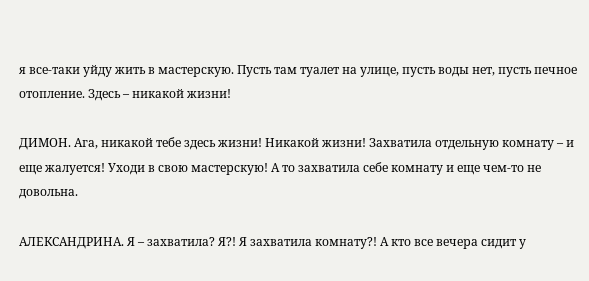я все-таки уйду жить в мастерскую. Пусть там туалет на улице, пусть воды нет, пусть печное отопление. Здесь – никакой жизни!

ДИМОН. Ага, никакой тебе здесь жизни! Никакой жизни! Захватила отдельную комнату – и еще жалуется! Уходи в свою мастерскую! А то захватила себе комнату и еще чем-то не довольна.

АЛЕКСАНДРИНА. Я – захватила? Я?! Я захватила комнату?! А кто все вечера сидит у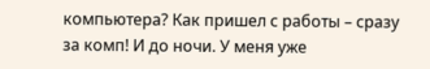компьютера? Как пришел с работы – сразу за комп! И до ночи. У меня уже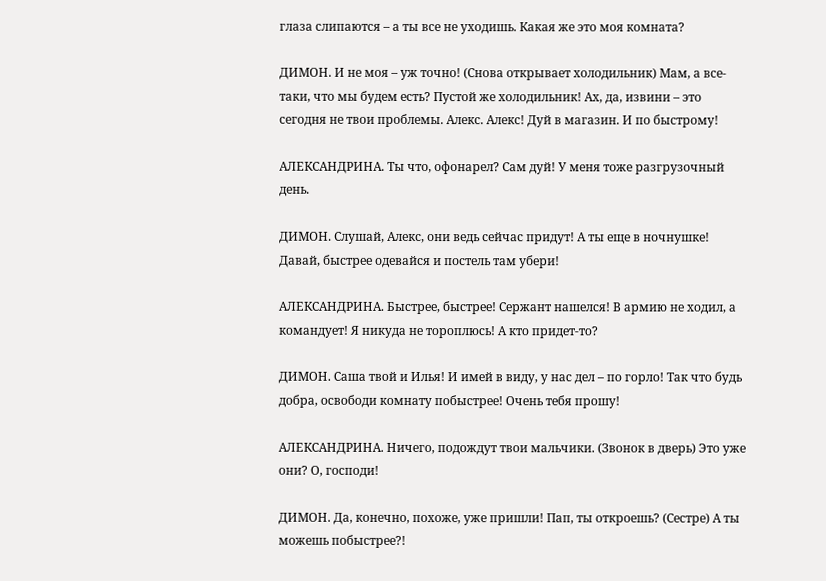глаза слипаются – а ты все не уходишь. Какая же это моя комната?

ДИМОН. И не моя – уж точно! (Снова открывает холодильник) Мам, а все-таки, что мы будем есть? Пустой же холодильник! Ах, да, извини – это сегодня не твои проблемы. Алекс. Алекс! Дуй в магазин. И по быстрому!

АЛЕКСАНДРИНА. Ты что, офонарел? Сам дуй! У меня тоже разгрузочный день.

ДИМОН. Слушай, Алекс, они ведь сейчас придут! А ты еще в ночнушке! Давай, быстрее одевайся и постель там убери!

АЛЕКСАНДРИНА. Быстрее, быстрее! Сержант нашелся! В армию не ходил, а командует! Я никуда не тороплюсь! А кто придет-то?

ДИМОН. Саша твой и Илья! И имей в виду, у нас дел – по горло! Так что будь добра, освободи комнату побыстрее! Очень тебя прошу!

АЛЕКСАНДРИНА. Ничего, подождут твои мальчики. (Звонок в дверь) Это уже они? О, господи!

ДИМОН. Да, конечно, похоже, уже пришли! Пап, ты откроешь? (Сестре) А ты можешь побыстрее?!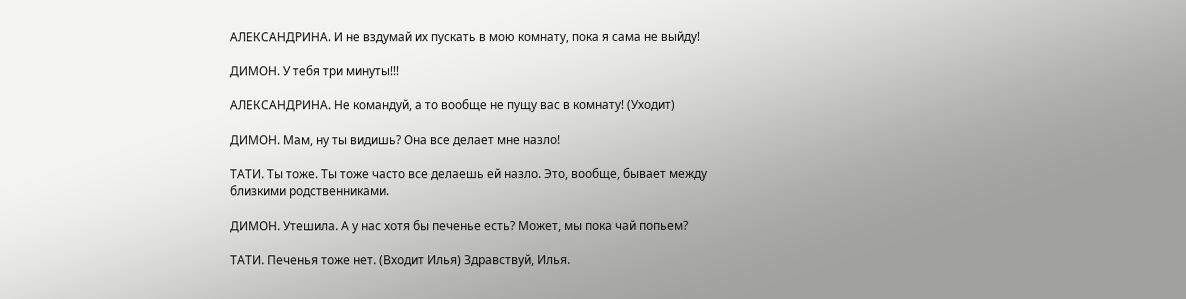АЛЕКСАНДРИНА. И не вздумай их пускать в мою комнату, пока я сама не выйду!

ДИМОН. У тебя три минуты!!!

АЛЕКСАНДРИНА. Не командуй, а то вообще не пущу вас в комнату! (Уходит)

ДИМОН. Мам, ну ты видишь? Она все делает мне назло!

ТАТИ. Ты тоже. Ты тоже часто все делаешь ей назло. Это, вообще, бывает между близкими родственниками.

ДИМОН. Утешила. А у нас хотя бы печенье есть? Может, мы пока чай попьем?

ТАТИ. Печенья тоже нет. (Входит Илья) Здравствуй, Илья.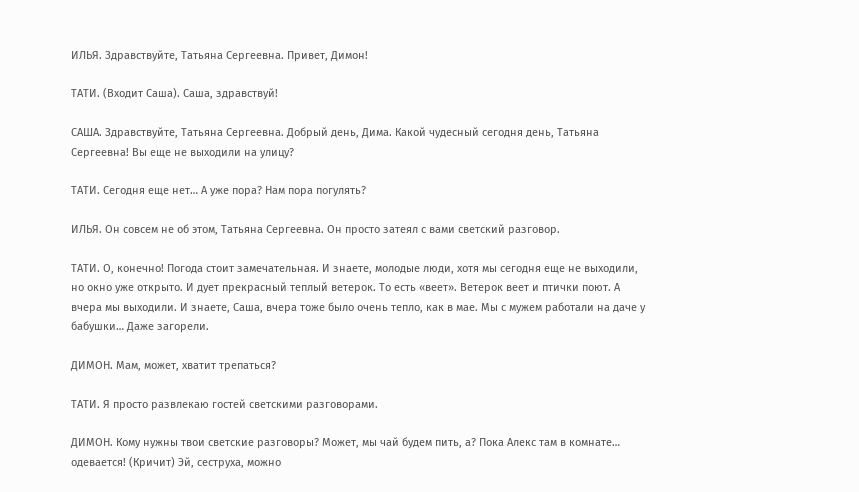ИЛЬЯ. Здравствуйте, Татьяна Сергеевна. Привет, Димон!

ТАТИ. (Входит Саша). Саша, здравствуй!

САША. Здравствуйте, Татьяна Сергеевна. Добрый день, Дима. Какой чудесный сегодня день, Татьяна Сергеевна! Вы еще не выходили на улицу?

ТАТИ. Сегодня еще нет… А уже пора? Нам пора погулять?

ИЛЬЯ. Он совсем не об этом, Татьяна Сергеевна. Он просто затеял с вами светский разговор.

ТАТИ. О, конечно! Погода стоит замечательная. И знаете, молодые люди, хотя мы сегодня еще не выходили, но окно уже открыто. И дует прекрасный теплый ветерок. То есть «веет». Ветерок веет и птички поют. А вчера мы выходили. И знаете, Саша, вчера тоже было очень тепло, как в мае. Мы с мужем работали на даче у бабушки… Даже загорели.

ДИМОН. Мам, может, хватит трепаться?

ТАТИ. Я просто развлекаю гостей светскими разговорами.

ДИМОН. Кому нужны твои светские разговоры? Может, мы чай будем пить, а? Пока Алекс там в комнате… одевается! (Кричит) Эй, сеструха, можно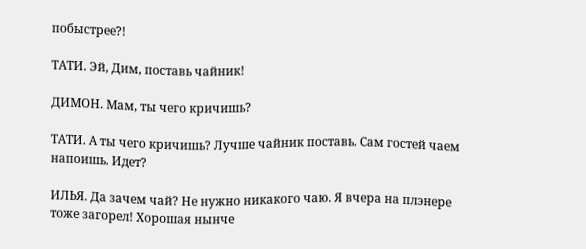побыстрее?!

ТАТИ. Эй, Дим, поставь чайник!

ДИМОН. Мам, ты чего кричишь?

ТАТИ. А ты чего кричишь? Лучше чайник поставь. Сам гостей чаем напоишь. Идет?

ИЛЬЯ. Да зачем чай? Не нужно никакого чаю. Я вчера на плэнере тоже загорел! Хорошая нынче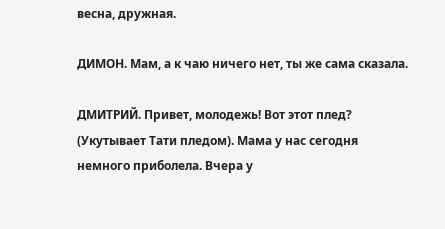весна, дружная.

ДИМОН. Мам, а к чаю ничего нет, ты же сама сказала.

ДМИТРИЙ. Привет, молодежь! Вот этот плед? (Укутывает Тати пледом). Мама у нас сегодня немного приболела. Вчера у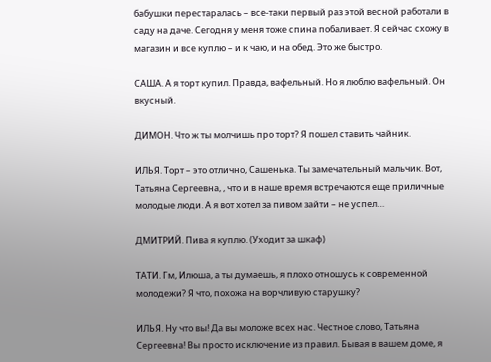бабушки перестаралась – все-таки первый раз этой весной работали в саду на даче. Сегодня у меня тоже спина побаливает. Я сейчас схожу в магазин и все куплю – и к чаю, и на обед. Это же быстро.

САША. А я торт купил. Правда, вафельный. Но я люблю вафельный. Он вкусный.

ДИМОН. Что ж ты молчишь про торт? Я пошел ставить чайник.

ИЛЬЯ. Торт – это отлично, Сашенька. Ты замечательный мальчик. Вот, Татьяна Сергеевна, , что и в наше время встречаются еще приличные молодые люди. А я вот хотел за пивом зайти – не успел…

ДМИТРИЙ. Пива я куплю. (Уходит за шкаф)

ТАТИ. Гм, Илюша, а ты думаешь, я плохо отношусь к современной молодежи? Я что, похожа на ворчливую старушку?

ИЛЬЯ. Ну что вы! Да вы моложе всех нас. Честное слово, Татьяна Сергеевна! Вы просто исключение из правил. Бывая в вашем доме, я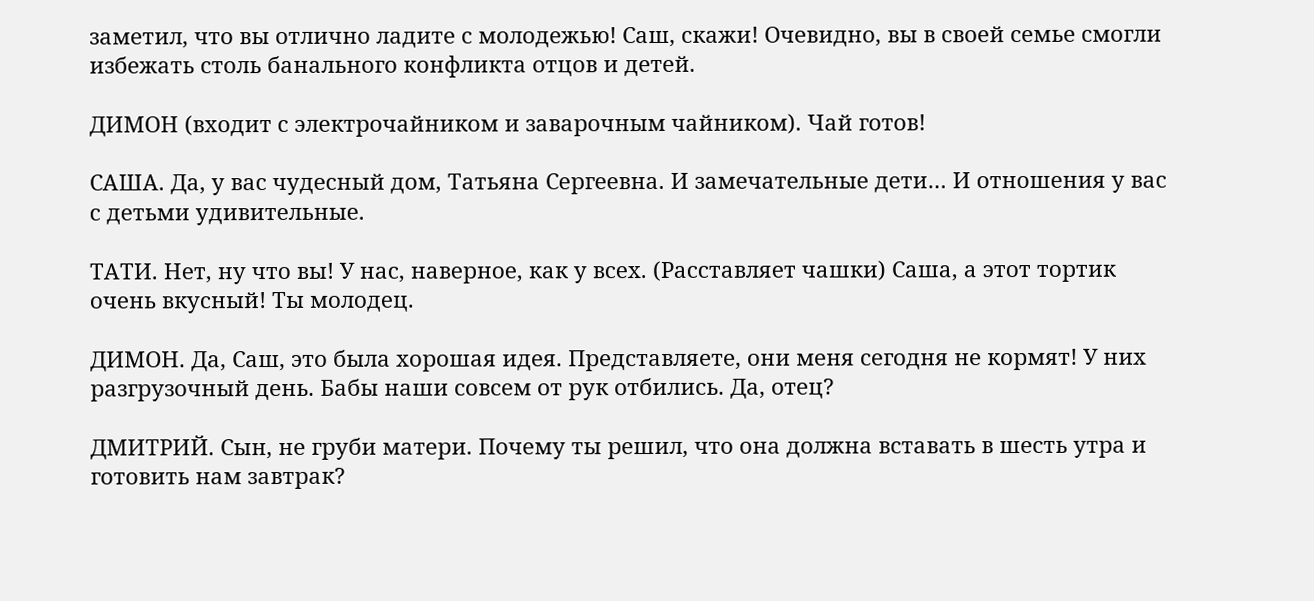заметил, что вы отлично ладите с молодежью! Саш, скажи! Очевидно, вы в своей семье смогли избежать столь банального конфликта отцов и детей.

ДИМОН (входит с электрочайником и заварочным чайником). Чай готов!

САША. Да, у вас чудесный дом, Татьяна Сергеевна. И замечательные дети… И отношения у вас с детьми удивительные.

ТАТИ. Нет, ну что вы! У нас, наверное, как у всех. (Расставляет чашки) Саша, а этот тортик очень вкусный! Ты молодец.

ДИМОН. Да, Саш, это была хорошая идея. Представляете, они меня сегодня не кормят! У них разгрузочный день. Бабы наши совсем от рук отбились. Да, отец?

ДМИТРИЙ. Сын, не груби матери. Почему ты решил, что она должна вставать в шесть утра и готовить нам завтрак?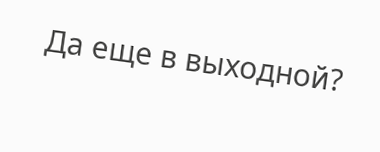Да еще в выходной?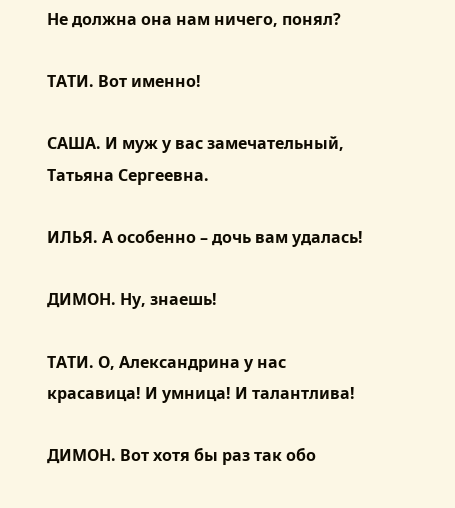Не должна она нам ничего, понял?

ТАТИ. Вот именно!

САША. И муж у вас замечательный, Татьяна Сергеевна.

ИЛЬЯ. А особенно – дочь вам удалась!

ДИМОН. Ну, знаешь!

ТАТИ. О, Александрина у нас красавица! И умница! И талантлива!

ДИМОН. Вот хотя бы раз так обо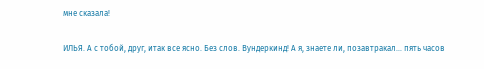мне сказала!

ИЛЬЯ. А с тобой, друг, итак все ясно. Без слов. Вундеркинд! А я, знаете ли, позавтракал… пять часов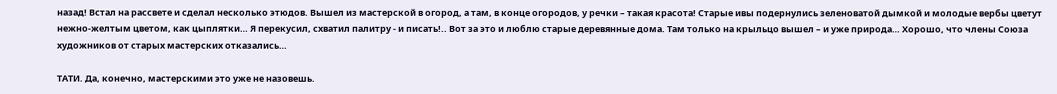назад! Встал на рассвете и сделал несколько этюдов. Вышел из мастерской в огород, а там, в конце огородов, у речки – такая красота! Старые ивы подернулись зеленоватой дымкой и молодые вербы цветут нежно-желтым цветом, как цыплятки… Я перекусил, схватил палитру - и писать!.. Вот за это и люблю старые деревянные дома. Там только на крыльцо вышел – и уже природа… Хорошо, что члены Союза художников от старых мастерских отказались…

ТАТИ. Да, конечно, мастерскими это уже не назовешь.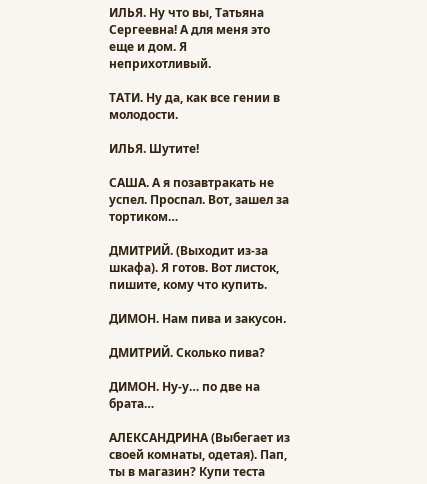ИЛЬЯ. Ну что вы, Татьяна Сергеевна! А для меня это еще и дом. Я неприхотливый.

ТАТИ. Ну да, как все гении в молодости.

ИЛЬЯ. Шутите!

САША. А я позавтракать не успел. Проспал. Вот, зашел за тортиком…

ДМИТРИЙ. (Выходит из-за шкафа). Я готов. Вот листок, пишите, кому что купить.

ДИМОН. Нам пива и закусон.

ДМИТРИЙ. Сколько пива?

ДИМОН. Ну-у… по две на брата…

АЛЕКСАНДРИНА (Выбегает из своей комнаты, одетая). Пап, ты в магазин? Купи теста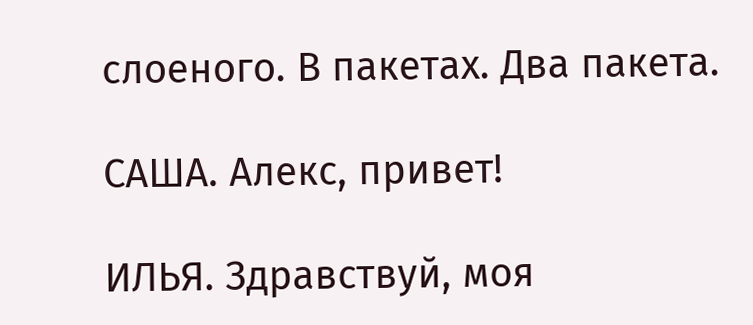слоеного. В пакетах. Два пакета.

САША. Алекс, привет!

ИЛЬЯ. Здравствуй, моя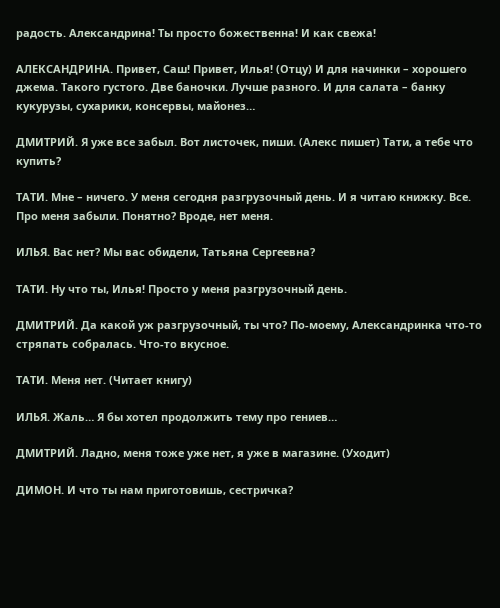радость. Александрина! Ты просто божественна! И как свежа!

АЛЕКСАНДРИНА. Привет, Саш! Привет, Илья! (Отцу) И для начинки – хорошего джема. Такого густого. Две баночки. Лучше разного. И для салата – банку кукурузы, сухарики, консервы, майонез…

ДМИТРИЙ. Я уже все забыл. Вот листочек, пиши. (Алекс пишет) Тати, а тебе что купить?

ТАТИ. Мне – ничего. У меня сегодня разгрузочный день. И я читаю книжку. Все. Про меня забыли. Понятно? Вроде, нет меня.

ИЛЬЯ. Вас нет? Мы вас обидели, Татьяна Сергеевна?

ТАТИ. Ну что ты, Илья! Просто у меня разгрузочный день.

ДМИТРИЙ. Да какой уж разгрузочный, ты что? По-моему, Александринка что-то стряпать собралась. Что-то вкусное.

ТАТИ. Меня нет. (Читает книгу)

ИЛЬЯ. Жаль… Я бы хотел продолжить тему про гениев…

ДМИТРИЙ. Ладно, меня тоже уже нет, я уже в магазине. (Уходит)

ДИМОН. И что ты нам приготовишь, сестричка?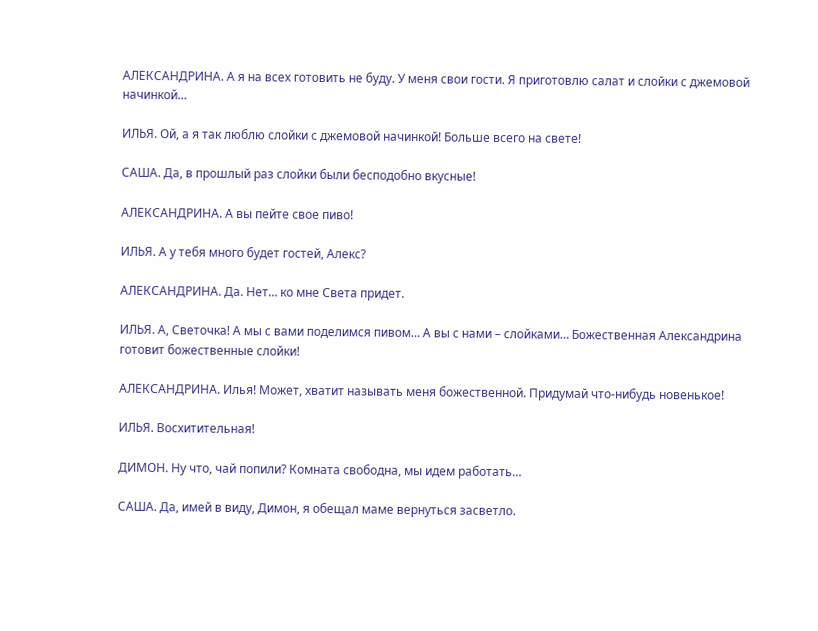АЛЕКСАНДРИНА. А я на всех готовить не буду. У меня свои гости. Я приготовлю салат и слойки с джемовой начинкой…

ИЛЬЯ. Ой, а я так люблю слойки с джемовой начинкой! Больше всего на свете!

САША. Да, в прошлый раз слойки были бесподобно вкусные!

АЛЕКСАНДРИНА. А вы пейте свое пиво!

ИЛЬЯ. А у тебя много будет гостей, Алекс?

АЛЕКСАНДРИНА. Да. Нет… ко мне Света придет.

ИЛЬЯ. А, Светочка! А мы с вами поделимся пивом… А вы с нами – слойками… Божественная Александрина готовит божественные слойки!

АЛЕКСАНДРИНА. Илья! Может, хватит называть меня божественной. Придумай что-нибудь новенькое!

ИЛЬЯ. Восхитительная!

ДИМОН. Ну что, чай попили? Комната свободна, мы идем работать…

САША. Да, имей в виду, Димон, я обещал маме вернуться засветло.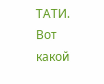ТАТИ. Вот какой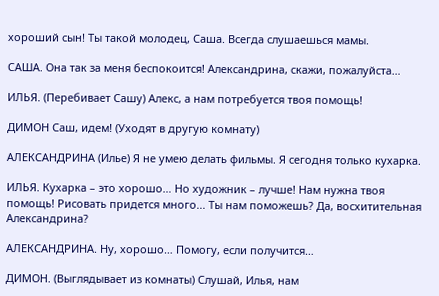хороший сын! Ты такой молодец, Саша. Всегда слушаешься мамы.

САША. Она так за меня беспокоится! Александрина, скажи, пожалуйста…

ИЛЬЯ. (Перебивает Сашу) Алекс, а нам потребуется твоя помощь!

ДИМОН Саш, идем! (Уходят в другую комнату)

АЛЕКСАНДРИНА (Илье) Я не умею делать фильмы. Я сегодня только кухарка.

ИЛЬЯ. Кухарка – это хорошо… Но художник – лучше! Нам нужна твоя помощь! Рисовать придется много... Ты нам поможешь? Да, восхитительная Александрина?

АЛЕКСАНДРИНА. Ну, хорошо… Помогу, если получится…

ДИМОН. (Выглядывает из комнаты) Слушай, Илья, нам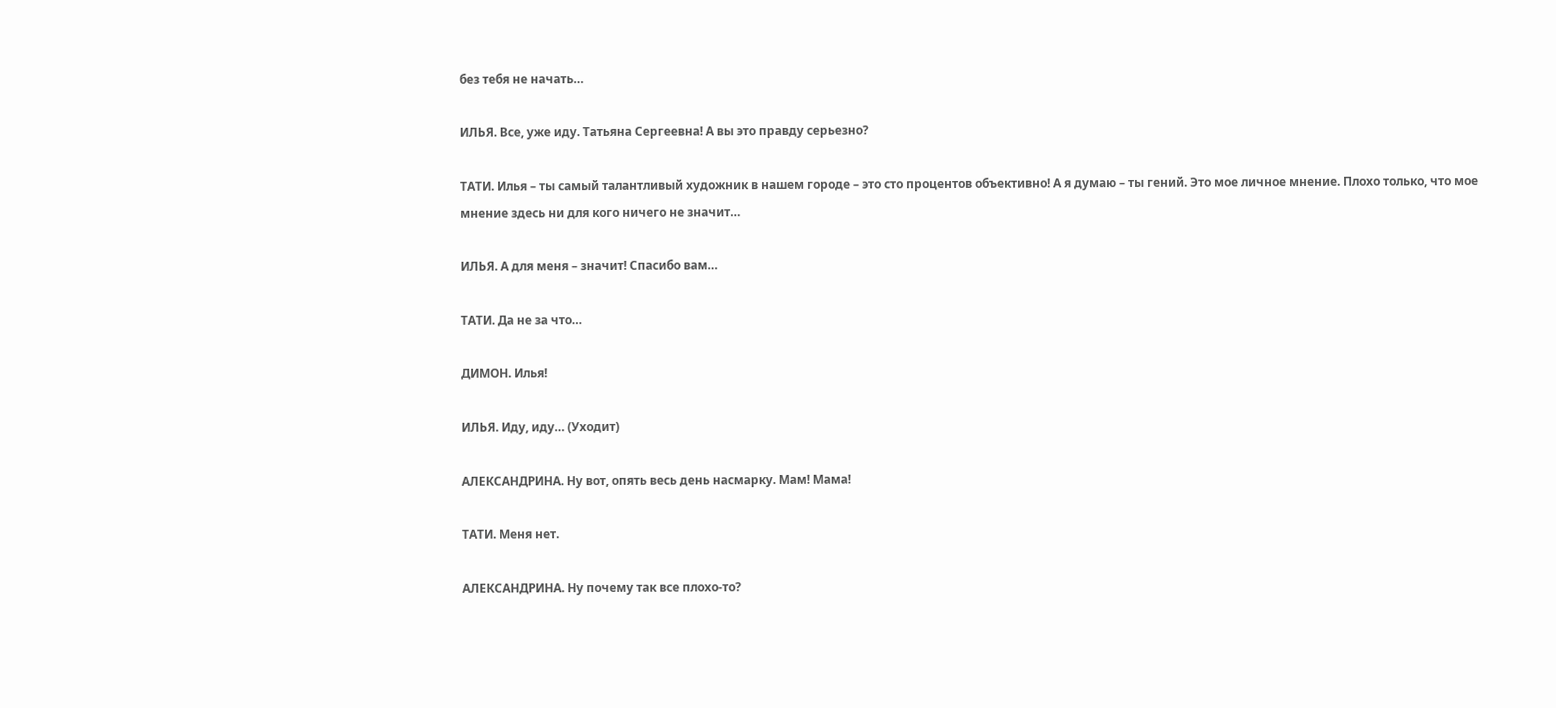без тебя не начать…

ИЛЬЯ. Все, уже иду. Татьяна Сергеевна! А вы это правду серьезно?

ТАТИ. Илья – ты самый талантливый художник в нашем городе – это сто процентов объективно! А я думаю – ты гений. Это мое личное мнение. Плохо только, что мое мнение здесь ни для кого ничего не значит…

ИЛЬЯ. А для меня – значит! Спасибо вам…

ТАТИ. Да не за что…

ДИМОН. Илья!

ИЛЬЯ. Иду, иду… (Уходит)

АЛЕКСАНДРИНА. Ну вот, опять весь день насмарку. Мам! Мама!

ТАТИ. Меня нет.

АЛЕКСАНДРИНА. Ну почему так все плохо-то?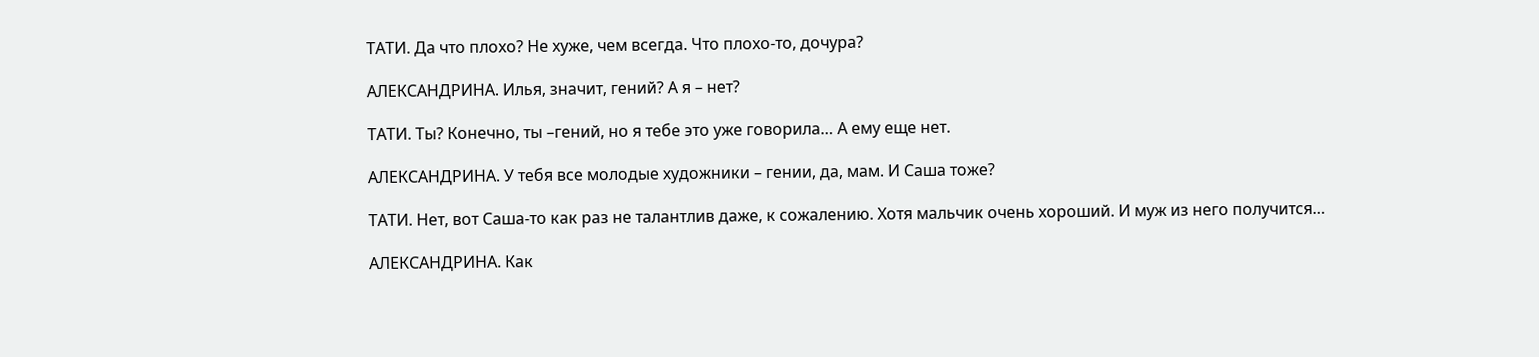ТАТИ. Да что плохо? Не хуже, чем всегда. Что плохо-то, дочура?

АЛЕКСАНДРИНА. Илья, значит, гений? А я – нет?

ТАТИ. Ты? Конечно, ты –гений, но я тебе это уже говорила… А ему еще нет.

АЛЕКСАНДРИНА. У тебя все молодые художники – гении, да, мам. И Саша тоже?

ТАТИ. Нет, вот Саша-то как раз не талантлив даже, к сожалению. Хотя мальчик очень хороший. И муж из него получится…

АЛЕКСАНДРИНА. Как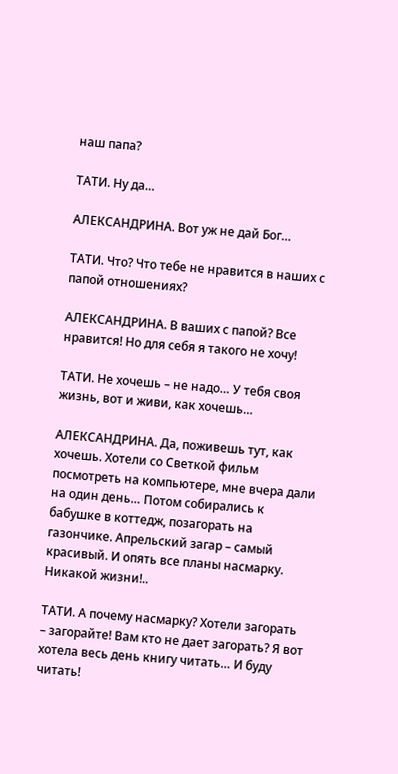наш папа?

ТАТИ. Ну да…

АЛЕКСАНДРИНА. Вот уж не дай Бог…

ТАТИ. Что? Что тебе не нравится в наших с папой отношениях?

АЛЕКСАНДРИНА. В ваших с папой? Все нравится! Но для себя я такого не хочу!

ТАТИ. Не хочешь – не надо… У тебя своя жизнь, вот и живи, как хочешь…

АЛЕКСАНДРИНА. Да, поживешь тут, как хочешь. Хотели со Светкой фильм посмотреть на компьютере, мне вчера дали на один день… Потом собирались к бабушке в коттедж, позагорать на газончике. Апрельский загар – самый красивый. И опять все планы насмарку. Никакой жизни!..

ТАТИ. А почему насмарку? Хотели загорать – загорайте! Вам кто не дает загорать? Я вот хотела весь день книгу читать… И буду читать!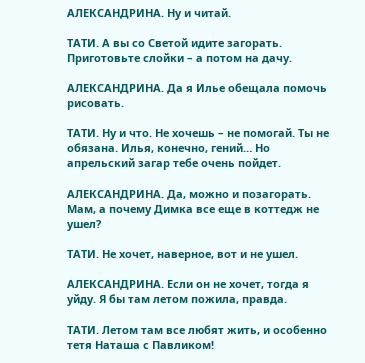АЛЕКСАНДРИНА. Ну и читай.

ТАТИ. А вы со Светой идите загорать. Приготовьте слойки – а потом на дачу.

АЛЕКСАНДРИНА. Да я Илье обещала помочь рисовать.

ТАТИ. Ну и что. Не хочешь – не помогай. Ты не обязана. Илья, конечно, гений… Но апрельский загар тебе очень пойдет.

АЛЕКСАНДРИНА. Да, можно и позагорать. Мам, а почему Димка все еще в коттедж не ушел?

ТАТИ. Не хочет, наверное, вот и не ушел.

АЛЕКСАНДРИНА. Если он не хочет, тогда я уйду. Я бы там летом пожила, правда.

ТАТИ. Летом там все любят жить, и особенно тетя Наташа с Павликом!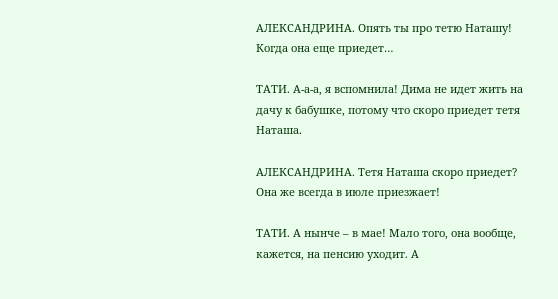АЛЕКСАНДРИНА. Опять ты про тетю Наташу! Когда она еще приедет…

ТАТИ. А-а-а, я вспомнила! Дима не идет жить на дачу к бабушке, потому что скоро приедет тетя Наташа.

АЛЕКСАНДРИНА. Тетя Наташа скоро приедет? Она же всегда в июле приезжает!

ТАТИ. А нынче – в мае! Мало того, она вообще, кажется, на пенсию уходит. А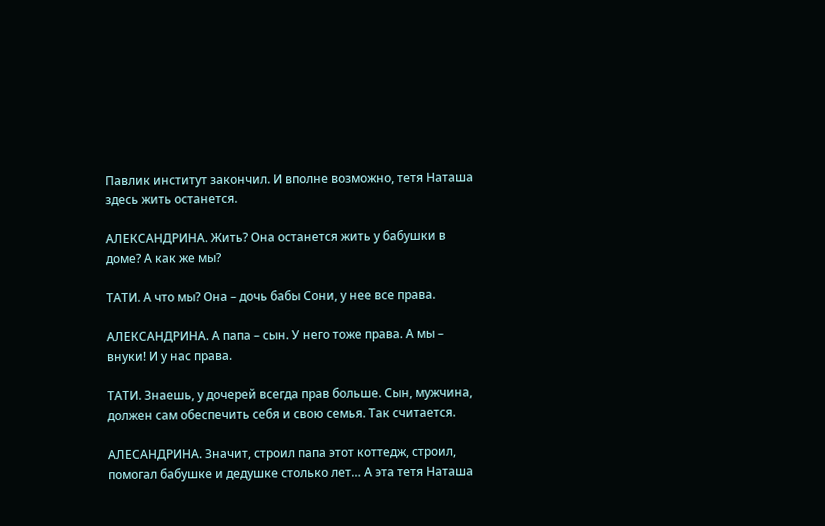Павлик институт закончил. И вполне возможно, тетя Наташа здесь жить останется.

АЛЕКСАНДРИНА. Жить? Она останется жить у бабушки в доме? А как же мы?

ТАТИ. А что мы? Она – дочь бабы Сони, у нее все права.

АЛЕКСАНДРИНА. А папа – сын. У него тоже права. А мы – внуки! И у нас права.

ТАТИ. Знаешь, у дочерей всегда прав больше. Сын, мужчина, должен сам обеспечить себя и свою семья. Так считается.

АЛЕСАНДРИНА. Значит, строил папа этот коттедж, строил, помогал бабушке и дедушке столько лет… А эта тетя Наташа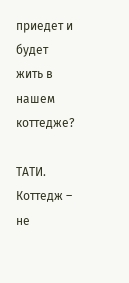приедет и будет жить в нашем коттедже?

ТАТИ. Коттедж – не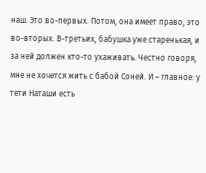наш. Это во-первых. Потом, она имеет право, это во-вторых. В-третьих, бабушка уже старенькая, и за ней должен кто-то ухаживать. Честно говоря, мне не хочется жить с бабой Соней. И – главное: у тети Наташи есть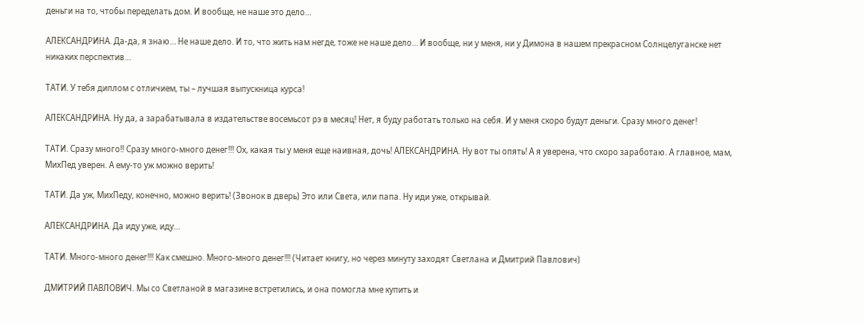деньги на то, чтобы переделать дом. И вообще, не наше это дело…

АЛЕКСАНДРИНА. Да-да, я знаю… Не наше дело. И то, что жить нам негде, тоже не наше дело… И вообще, ни у меня, ни у Димона в нашем прекрасном Солнцелуганске нет никаких перспектив…

ТАТИ. У тебя диплом с отличием, ты – лучшая выпускница курса!

АЛЕКСАНДРИНА. Ну да, а зарабатывала в издательстве восемьсот рэ в месяц! Нет, я буду работать только на себя. И у меня скоро будут деньги. Сразу много денег!

ТАТИ. Сразу много!! Сразу много-много денег!!! Ох, какая ты у меня еще наивная, дочь! АЛЕКСАНДРИНА. Ну вот ты опять! А я уверена, что скоро заработаю. А главное, мам, МихПед уверен. А ему-то уж можно верить!

ТАТИ. Да уж, МихПеду, конечно, можно верить! (Звонок в дверь) Это или Света, или папа. Ну иди уже, открывай.

АЛЕКСАНДРИНА. Да иду уже, иду…

ТАТИ. Много-много денег!!! Как смешно. Много-много денег!!! (Читает книгу, но через минуту заходят Светлана и Дмитрий Павлович)

ДМИТРИЙ ПАВЛОВИЧ. Мы со Светланой в магазине встретились, и она помогла мне купить и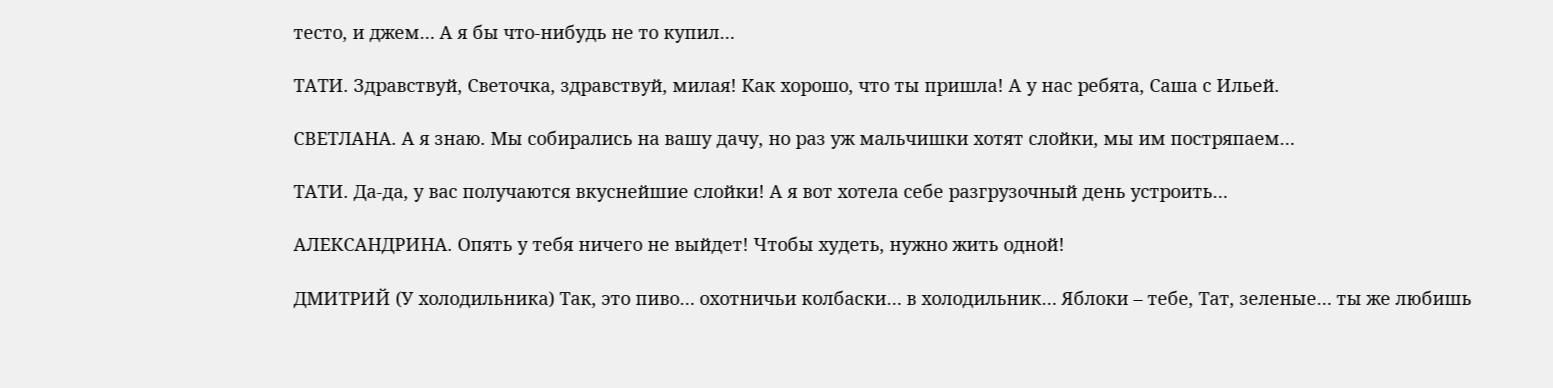тесто, и джем… А я бы что-нибудь не то купил…

ТАТИ. Здравствуй, Светочка, здравствуй, милая! Как хорошо, что ты пришла! А у нас ребята, Саша с Ильей.

СВЕТЛАНА. А я знаю. Мы собирались на вашу дачу, но раз уж мальчишки хотят слойки, мы им постряпаем…

ТАТИ. Да-да, у вас получаются вкуснейшие слойки! А я вот хотела себе разгрузочный день устроить…

АЛЕКСАНДРИНА. Опять у тебя ничего не выйдет! Чтобы худеть, нужно жить одной!

ДМИТРИЙ (У холодильника) Так, это пиво… охотничьи колбаски… в холодильник… Яблоки – тебе, Тат, зеленые… ты же любишь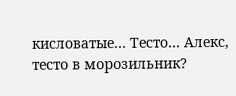кисловатые… Тесто… Алекс, тесто в морозильник?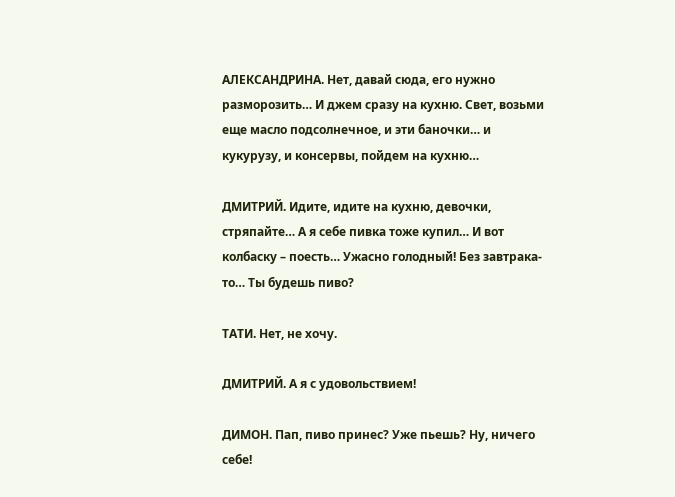АЛЕКСАНДРИНА. Нет, давай сюда, его нужно разморозить… И джем сразу на кухню. Свет, возьми еще масло подсолнечное, и эти баночки… и кукурузу, и консервы, пойдем на кухню…

ДМИТРИЙ. Идите, идите на кухню, девочки, стряпайте… А я себе пивка тоже купил… И вот колбаску – поесть… Ужасно голодный! Без завтрака-то… Ты будешь пиво?

ТАТИ. Нет, не хочу.

ДМИТРИЙ. А я с удовольствием!

ДИМОН. Пап, пиво принес? Уже пьешь? Ну, ничего себе!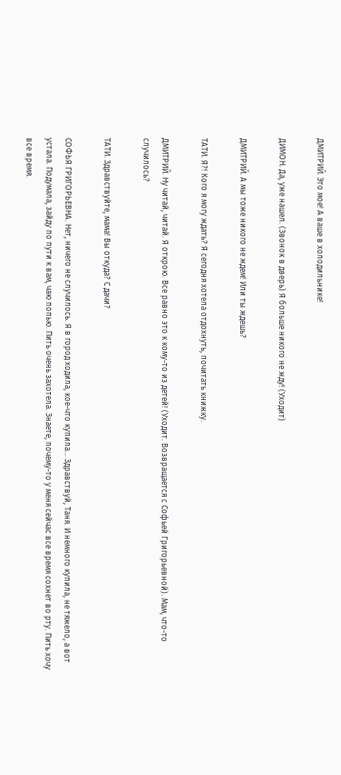ДМИТРИЙ. Это мое! А ваше в холодильнике!

ДИМОН. Да, уже нашел. (Звонок в дверь) Я больше никого не жду! (Уходит)

ДМИТРИЙ. А мы тоже никого не ждем! Или ты ждешь?

ТАТИ. Я?! Кого я могу ждать? Я сегодня хотела отдохнуть, почитать книжку.

ДМИТРИЙ. Ну читай, читай. Я открою. Все равно это к кому-то из детей! (Уходит. Возвращается с Софьей Григорьевной). Мам, что-то случилось?

ТАТИ. Здравствуйте, мама! Вы откуда? С дачи?

СОФЬЯ ГРИГОРЬЕВНА. Нет, ничего не случилось. Я в город ходила, кое-что купила… Здравствуй, Таня. И немного купила, не тяжело, а вот устала. Подумала, зайду по пути к вам, чаю попью. Пить очень захотела. Знаете, почему-то у меня сейчас все время сохнет во рту. Пить хочу все время.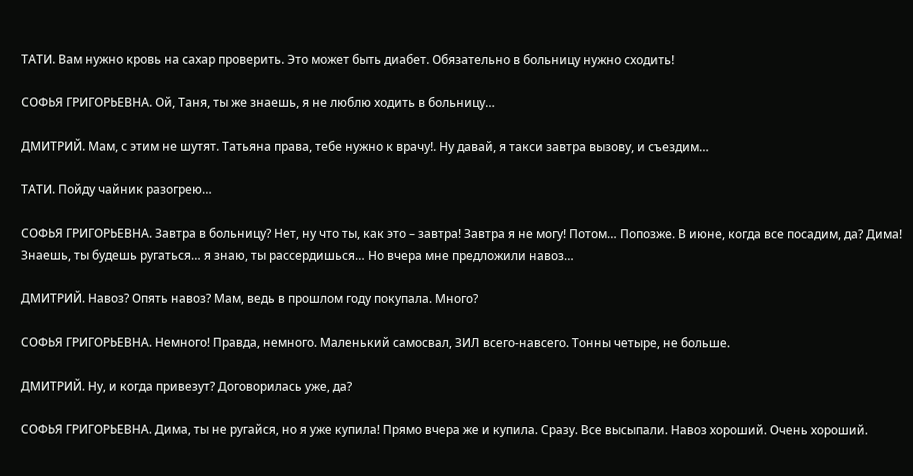ТАТИ. Вам нужно кровь на сахар проверить. Это может быть диабет. Обязательно в больницу нужно сходить!

СОФЬЯ ГРИГОРЬЕВНА. Ой, Таня, ты же знаешь, я не люблю ходить в больницу…

ДМИТРИЙ. Мам, с этим не шутят. Татьяна права, тебе нужно к врачу!. Ну давай, я такси завтра вызову, и съездим…

ТАТИ. Пойду чайник разогрею…

СОФЬЯ ГРИГОРЬЕВНА. Завтра в больницу? Нет, ну что ты, как это – завтра! Завтра я не могу! Потом… Попозже. В июне, когда все посадим, да? Дима! Знаешь, ты будешь ругаться… я знаю, ты рассердишься… Но вчера мне предложили навоз…

ДМИТРИЙ. Навоз? Опять навоз? Мам, ведь в прошлом году покупала. Много?

СОФЬЯ ГРИГОРЬЕВНА. Немного! Правда, немного. Маленький самосвал, ЗИЛ всего-навсего. Тонны четыре, не больше.

ДМИТРИЙ. Ну, и когда привезут? Договорилась уже, да?

СОФЬЯ ГРИГОРЬЕВНА. Дима, ты не ругайся, но я уже купила! Прямо вчера же и купила. Сразу. Все высыпали. Навоз хороший. Очень хороший.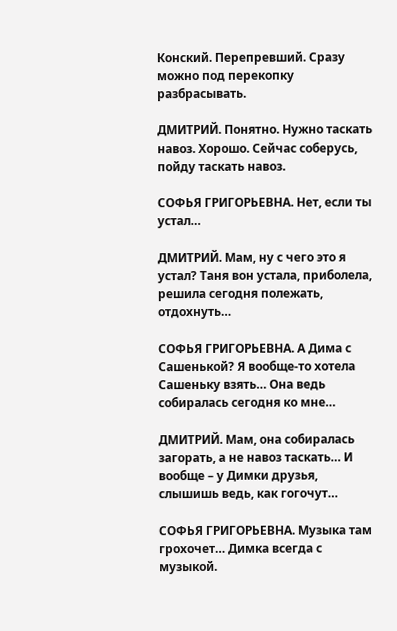Конский. Перепревший. Сразу можно под перекопку разбрасывать.

ДМИТРИЙ. Понятно. Нужно таскать навоз. Хорошо. Сейчас соберусь, пойду таскать навоз.

СОФЬЯ ГРИГОРЬЕВНА. Нет, если ты устал…

ДМИТРИЙ. Мам, ну с чего это я устал? Таня вон устала, приболела, решила сегодня полежать, отдохнуть…

СОФЬЯ ГРИГОРЬЕВНА. А Дима с Сашенькой? Я вообще-то хотела Сашеньку взять… Она ведь собиралась сегодня ко мне…

ДМИТРИЙ. Мам, она собиралась загорать, а не навоз таскать… И вообще – у Димки друзья, слышишь ведь, как гогочут…

СОФЬЯ ГРИГОРЬЕВНА. Музыка там грохочет… Димка всегда с музыкой.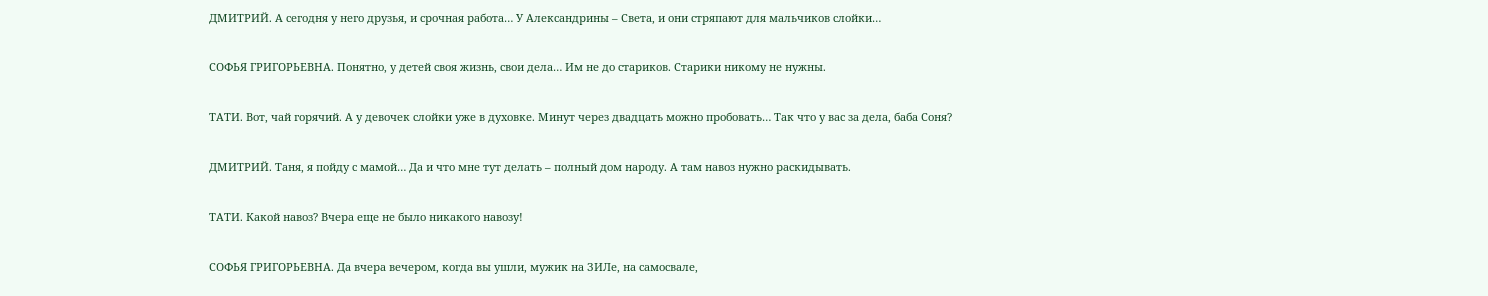ДМИТРИЙ. А сегодня у него друзья, и срочная работа… У Александрины – Света, и они стряпают для мальчиков слойки…

СОФЬЯ ГРИГОРЬЕВНА. Понятно, у детей своя жизнь, свои дела… Им не до стариков. Старики никому не нужны.

ТАТИ. Вот, чай горячий. А у девочек слойки уже в духовке. Минут через двадцать можно пробовать… Так что у вас за дела, баба Соня?

ДМИТРИЙ. Таня, я пойду с мамой… Да и что мне тут делать – полный дом народу. А там навоз нужно раскидывать.

ТАТИ. Какой навоз? Вчера еще не было никакого навозу!

СОФЬЯ ГРИГОРЬЕВНА. Да вчера вечером, когда вы ушли, мужик на ЗИЛе, на самосвале,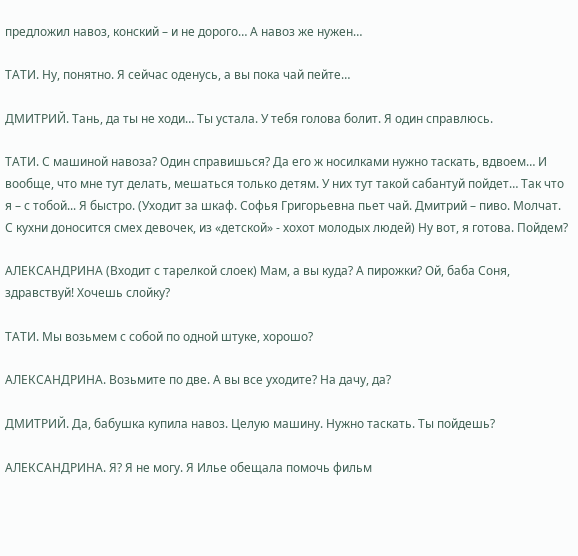предложил навоз, конский – и не дорого… А навоз же нужен…

ТАТИ. Ну, понятно. Я сейчас оденусь, а вы пока чай пейте…

ДМИТРИЙ. Тань, да ты не ходи… Ты устала. У тебя голова болит. Я один справлюсь.

ТАТИ. С машиной навоза? Один справишься? Да его ж носилками нужно таскать, вдвоем… И вообще, что мне тут делать, мешаться только детям. У них тут такой сабантуй пойдет… Так что я – с тобой... Я быстро. (Уходит за шкаф. Софья Григорьевна пьет чай. Дмитрий – пиво. Молчат. С кухни доносится смех девочек, из «детской» - хохот молодых людей) Ну вот, я готова. Пойдем?

АЛЕКСАНДРИНА (Входит с тарелкой слоек) Мам, а вы куда? А пирожки? Ой, баба Соня, здравствуй! Хочешь слойку?

ТАТИ. Мы возьмем с собой по одной штуке, хорошо?

АЛЕКСАНДРИНА. Возьмите по две. А вы все уходите? На дачу, да?

ДМИТРИЙ. Да, бабушка купила навоз. Целую машину. Нужно таскать. Ты пойдешь?

АЛЕКСАНДРИНА. Я? Я не могу. Я Илье обещала помочь фильм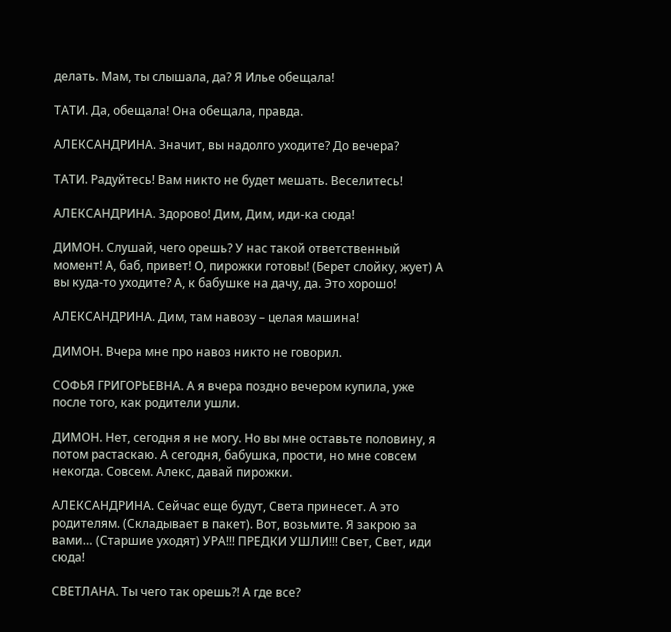делать. Мам, ты слышала, да? Я Илье обещала!

ТАТИ. Да, обещала! Она обещала, правда.

АЛЕКСАНДРИНА. Значит, вы надолго уходите? До вечера?

ТАТИ. Радуйтесь! Вам никто не будет мешать. Веселитесь!

АЛЕКСАНДРИНА. Здорово! Дим, Дим, иди-ка сюда!

ДИМОН. Слушай, чего орешь? У нас такой ответственный момент! А, баб, привет! О, пирожки готовы! (Берет слойку, жует) А вы куда-то уходите? А, к бабушке на дачу, да. Это хорошо!

АЛЕКСАНДРИНА. Дим, там навозу – целая машина!

ДИМОН. Вчера мне про навоз никто не говорил.

СОФЬЯ ГРИГОРЬЕВНА. А я вчера поздно вечером купила, уже после того, как родители ушли.

ДИМОН. Нет, сегодня я не могу. Но вы мне оставьте половину, я потом растаскаю. А сегодня, бабушка, прости, но мне совсем некогда. Совсем. Алекс, давай пирожки.

АЛЕКСАНДРИНА. Сейчас еще будут, Света принесет. А это родителям. (Складывает в пакет). Вот, возьмите. Я закрою за вами… (Старшие уходят) УРА!!! ПРЕДКИ УШЛИ!!! Свет, Свет, иди сюда!

СВЕТЛАНА. Ты чего так орешь?! А где все?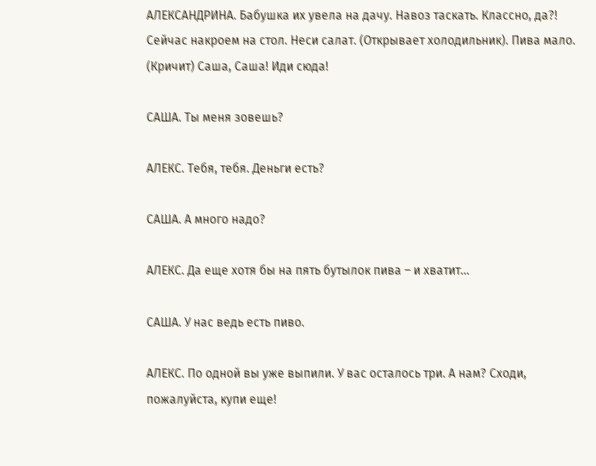АЛЕКСАНДРИНА. Бабушка их увела на дачу. Навоз таскать. Классно, да?! Сейчас накроем на стол. Неси салат. (Открывает холодильник). Пива мало. (Кричит) Саша, Саша! Иди сюда!

САША. Ты меня зовешь?

АЛЕКС. Тебя, тебя. Деньги есть?

САША. А много надо?

АЛЕКС. Да еще хотя бы на пять бутылок пива – и хватит…

САША. У нас ведь есть пиво.

АЛЕКС. По одной вы уже выпили. У вас осталось три. А нам? Сходи, пожалуйста, купи еще!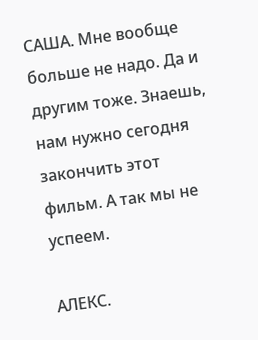САША. Мне вообще больше не надо. Да и другим тоже. Знаешь, нам нужно сегодня закончить этот фильм. А так мы не успеем.

АЛЕКС.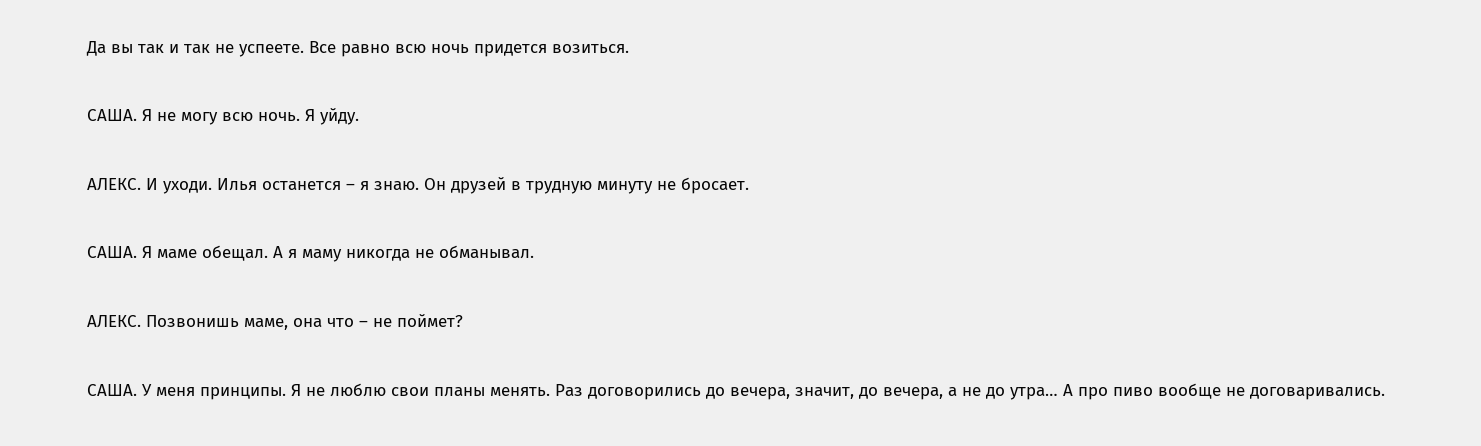Да вы так и так не успеете. Все равно всю ночь придется возиться.

САША. Я не могу всю ночь. Я уйду.

АЛЕКС. И уходи. Илья останется – я знаю. Он друзей в трудную минуту не бросает.

САША. Я маме обещал. А я маму никогда не обманывал.

АЛЕКС. Позвонишь маме, она что – не поймет?

САША. У меня принципы. Я не люблю свои планы менять. Раз договорились до вечера, значит, до вечера, а не до утра… А про пиво вообще не договаривались.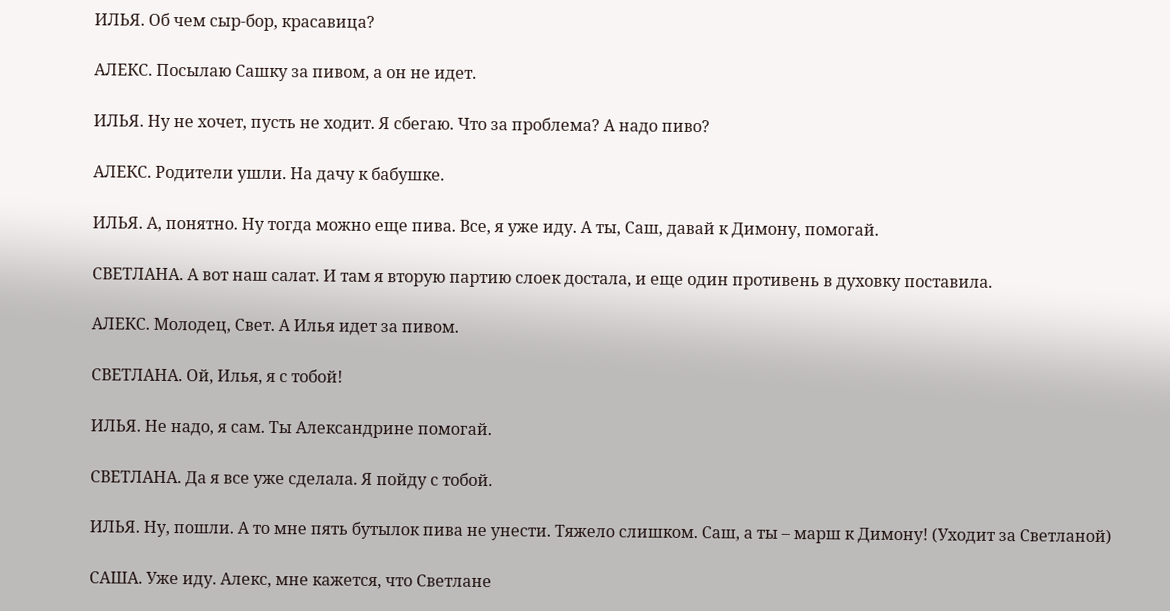ИЛЬЯ. Об чем сыр-бор, красавица?

АЛЕКС. Посылаю Сашку за пивом, а он не идет.

ИЛЬЯ. Ну не хочет, пусть не ходит. Я сбегаю. Что за проблема? А надо пиво?

АЛЕКС. Родители ушли. На дачу к бабушке.

ИЛЬЯ. А, понятно. Ну тогда можно еще пива. Все, я уже иду. А ты, Саш, давай к Димону, помогай.

СВЕТЛАНА. А вот наш салат. И там я вторую партию слоек достала, и еще один противень в духовку поставила.

АЛЕКС. Молодец, Свет. А Илья идет за пивом.

СВЕТЛАНА. Ой, Илья, я с тобой!

ИЛЬЯ. Не надо, я сам. Ты Александрине помогай.

СВЕТЛАНА. Да я все уже сделала. Я пойду с тобой.

ИЛЬЯ. Ну, пошли. А то мне пять бутылок пива не унести. Тяжело слишком. Саш, а ты – марш к Димону! (Уходит за Светланой)

САША. Уже иду. Алекс, мне кажется, что Светлане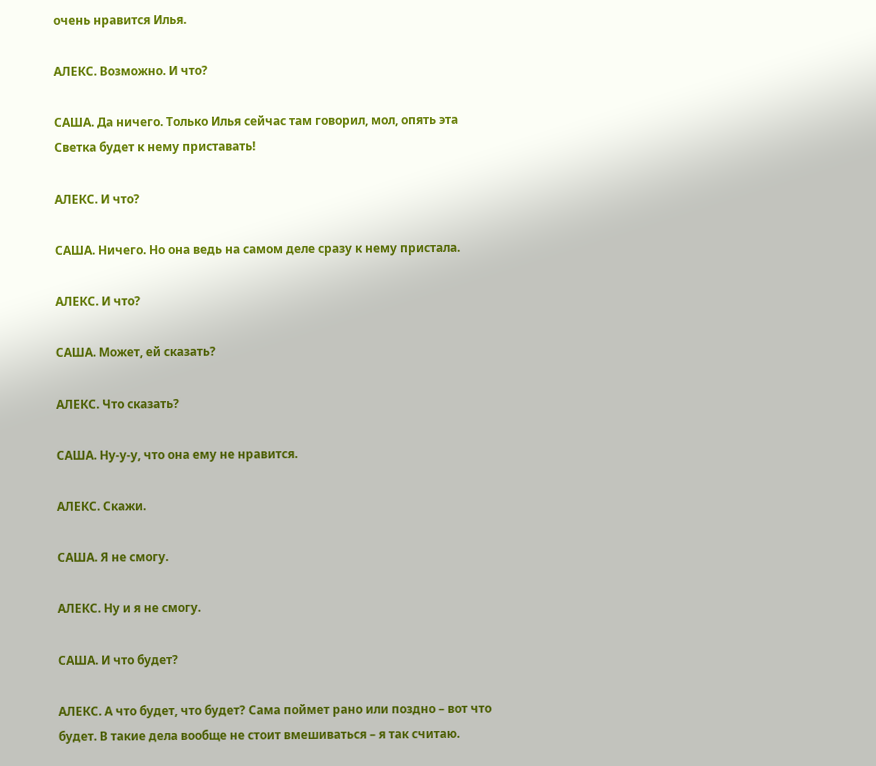очень нравится Илья.

АЛЕКС. Возможно. И что?

САША. Да ничего. Только Илья сейчас там говорил, мол, опять эта Светка будет к нему приставать!

АЛЕКС. И что?

САША. Ничего. Но она ведь на самом деле сразу к нему пристала.

АЛЕКС. И что?

САША. Может, ей сказать?

АЛЕКС. Что сказать?

САША. Ну-у-у, что она ему не нравится.

АЛЕКС. Скажи.

САША. Я не смогу.

АЛЕКС. Ну и я не смогу.

САША. И что будет?

АЛЕКС. А что будет, что будет? Сама поймет рано или поздно – вот что будет. В такие дела вообще не стоит вмешиваться – я так считаю.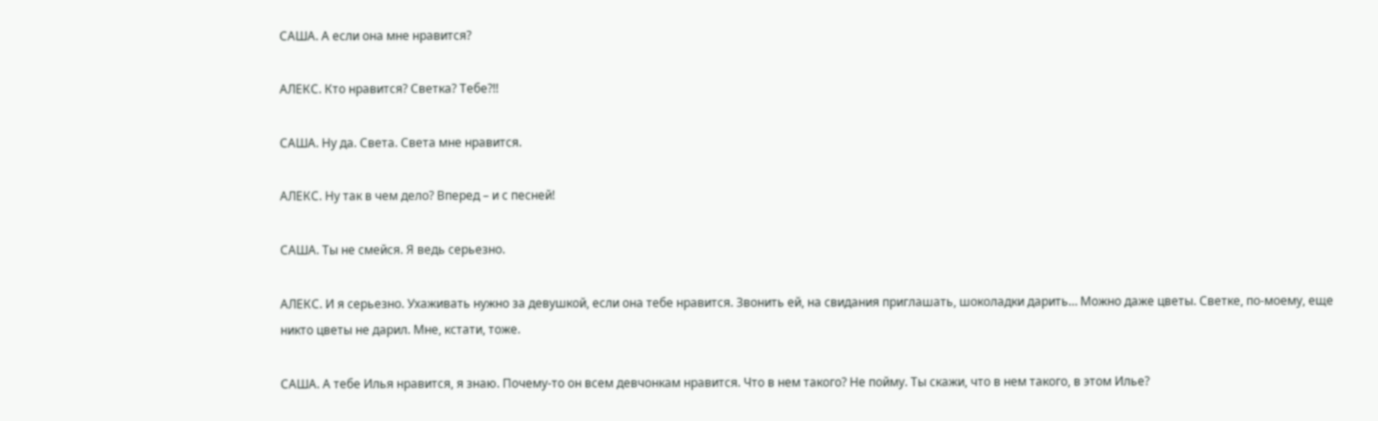САША. А если она мне нравится?

АЛЕКС. Кто нравится? Светка? Тебе?!!

САША. Ну да. Света. Света мне нравится.

АЛЕКС. Ну так в чем дело? Вперед – и с песней!

САША. Ты не смейся. Я ведь серьезно.

АЛЕКС. И я серьезно. Ухаживать нужно за девушкой, если она тебе нравится. Звонить ей, на свидания приглашать, шоколадки дарить… Можно даже цветы. Светке, по-моему, еще никто цветы не дарил. Мне, кстати, тоже.

САША. А тебе Илья нравится, я знаю. Почему-то он всем девчонкам нравится. Что в нем такого? Не пойму. Ты скажи, что в нем такого, в этом Илье?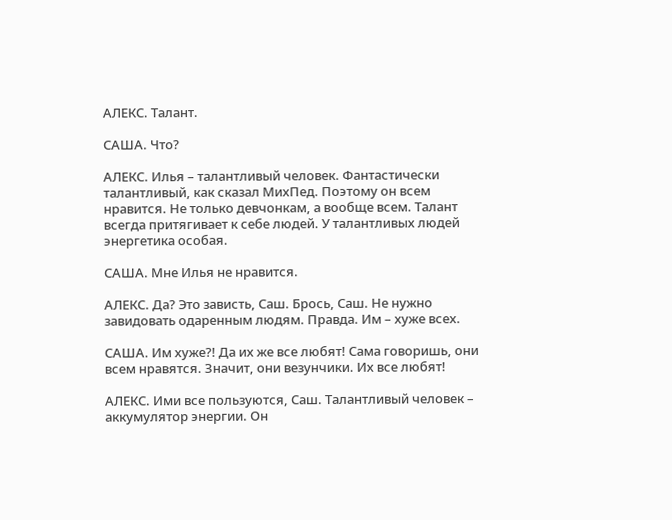АЛЕКС. Талант.

САША. Что?

АЛЕКС. Илья – талантливый человек. Фантастически талантливый, как сказал МихПед. Поэтому он всем нравится. Не только девчонкам, а вообще всем. Талант всегда притягивает к себе людей. У талантливых людей энергетика особая.

САША. Мне Илья не нравится.

АЛЕКС. Да? Это зависть, Саш. Брось, Саш. Не нужно завидовать одаренным людям. Правда. Им – хуже всех.

САША. Им хуже?! Да их же все любят! Сама говоришь, они всем нравятся. Значит, они везунчики. Их все любят!

АЛЕКС. Ими все пользуются, Саш. Талантливый человек – аккумулятор энергии. Он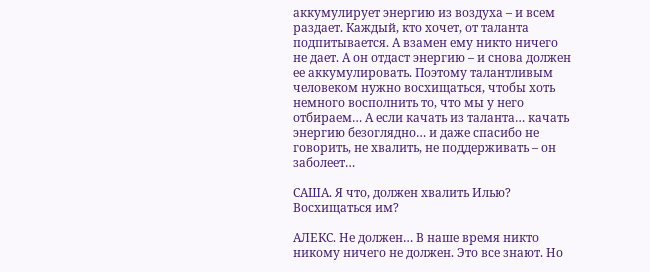аккумулирует энергию из воздуха – и всем раздает. Каждый, кто хочет, от таланта подпитывается. А взамен ему никто ничего не дает. А он отдаст энергию – и снова должен ее аккумулировать. Поэтому талантливым человеком нужно восхищаться, чтобы хоть немного восполнить то, что мы у него отбираем… А если качать из таланта… качать энергию безоглядно… и даже спасибо не говорить, не хвалить, не поддерживать – он заболеет…

САША. Я что, должен хвалить Илью? Восхищаться им?

АЛЕКС. Не должен… В наше время никто никому ничего не должен. Это все знают. Но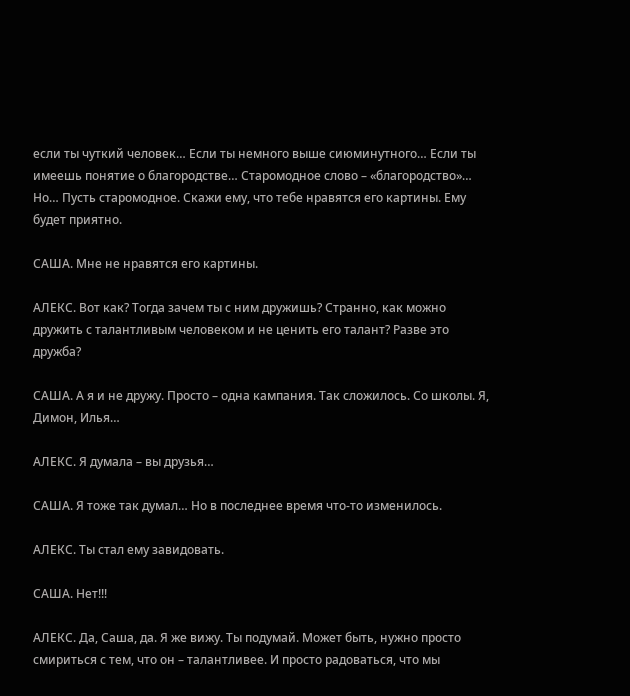если ты чуткий человек… Если ты немного выше сиюминутного… Если ты имеешь понятие о благородстве… Старомодное слово – «благородство»… Но… Пусть старомодное. Скажи ему, что тебе нравятся его картины. Ему будет приятно.

САША. Мне не нравятся его картины.

АЛЕКС. Вот как? Тогда зачем ты с ним дружишь? Странно, как можно дружить с талантливым человеком и не ценить его талант? Разве это дружба?

САША. А я и не дружу. Просто – одна кампания. Так сложилось. Со школы. Я, Димон, Илья…

АЛЕКС. Я думала – вы друзья…

САША. Я тоже так думал… Но в последнее время что-то изменилось.

АЛЕКС. Ты стал ему завидовать.

САША. Нет!!!

АЛЕКС. Да, Саша, да. Я же вижу. Ты подумай. Может быть, нужно просто смириться с тем, что он – талантливее. И просто радоваться, что мы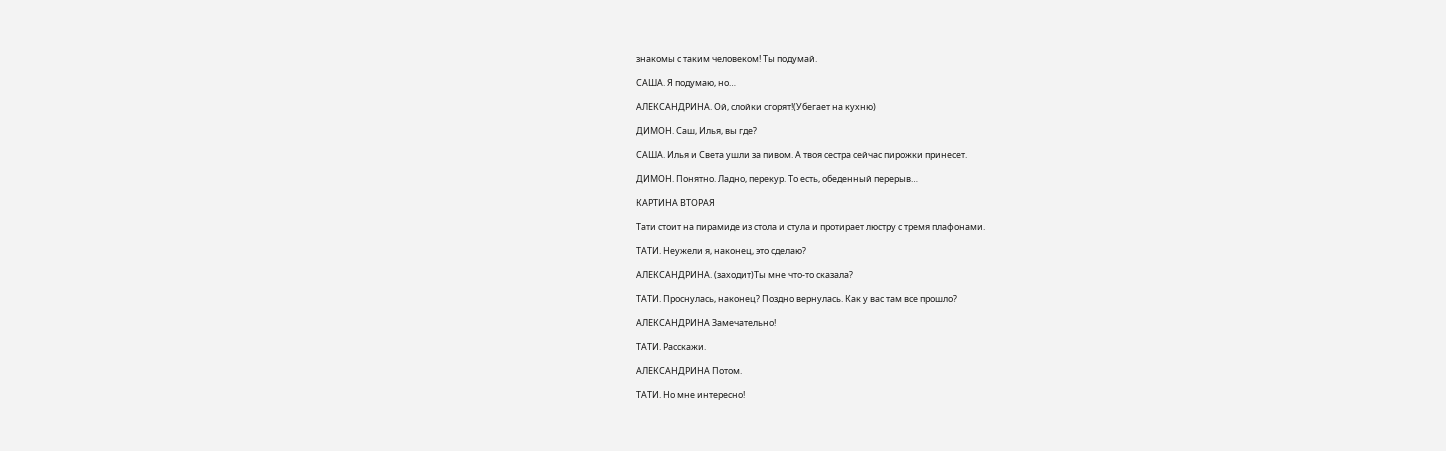знакомы с таким человеком! Ты подумай.

САША. Я подумаю, но…

АЛЕКСАНДРИНА. Ой, слойки сгорят!(Убегает на кухню)

ДИМОН. Саш, Илья, вы где?

САША. Илья и Света ушли за пивом. А твоя сестра сейчас пирожки принесет.

ДИМОН. Понятно. Ладно, перекур. То есть, обеденный перерыв…

КАРТИНА ВТОРАЯ

Тати стоит на пирамиде из стола и стула и протирает люстру с тремя плафонами.

ТАТИ. Неужели я, наконец, это сделаю?

АЛЕКСАНДРИНА. (заходит)Ты мне что-то сказала?

ТАТИ. Проснулась, наконец? Поздно вернулась. Как у вас там все прошло?

АЛЕКСАНДРИНА Замечательно!

ТАТИ. Расскажи.

АЛЕКСАНДРИНА Потом.

ТАТИ. Но мне интересно!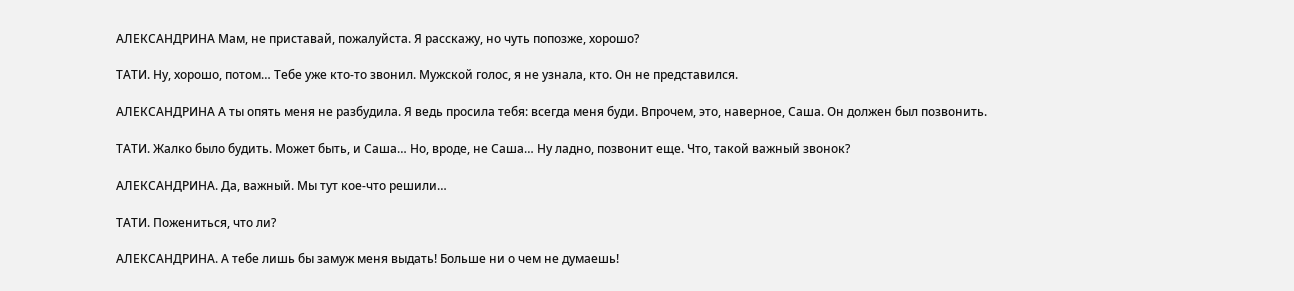АЛЕКСАНДРИНА Мам, не приставай, пожалуйста. Я расскажу, но чуть попозже, хорошо?

ТАТИ. Ну, хорошо, потом… Тебе уже кто-то звонил. Мужской голос, я не узнала, кто. Он не представился.

АЛЕКСАНДРИНА А ты опять меня не разбудила. Я ведь просила тебя: всегда меня буди. Впрочем, это, наверное, Саша. Он должен был позвонить.

ТАТИ. Жалко было будить. Может быть, и Саша… Но, вроде, не Саша… Ну ладно, позвонит еще. Что, такой важный звонок?

АЛЕКСАНДРИНА. Да, важный. Мы тут кое-что решили…

ТАТИ. Пожениться, что ли?

АЛЕКСАНДРИНА. А тебе лишь бы замуж меня выдать! Больше ни о чем не думаешь!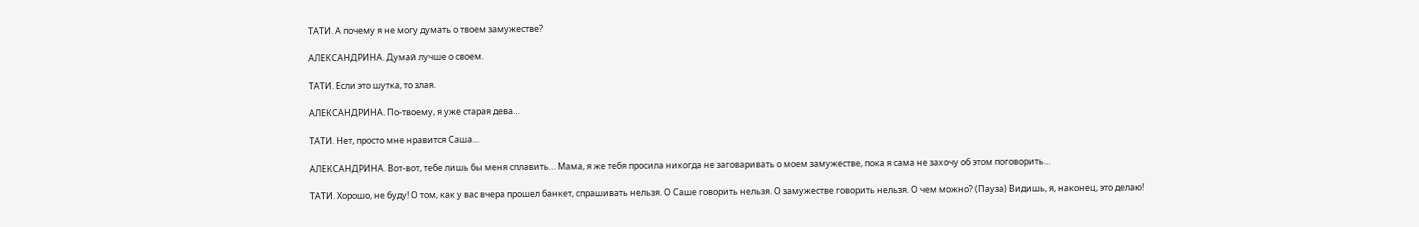ТАТИ. А почему я не могу думать о твоем замужестве?

АЛЕКСАНДРИНА. Думай лучше о своем.

ТАТИ. Если это шутка, то злая.

АЛЕКСАНДРИНА. По-твоему, я уже старая дева…

ТАТИ. Нет, просто мне нравится Саша…

АЛЕКСАНДРИНА. Вот-вот, тебе лишь бы меня сплавить… Мама, я же тебя просила никогда не заговаривать о моем замужестве, пока я сама не захочу об этом поговорить…

ТАТИ. Хорошо, не буду! О том, как у вас вчера прошел банкет, спрашивать нельзя. О Саше говорить нельзя. О замужестве говорить нельзя. О чем можно? (Пауза) Видишь, я, наконец, это делаю!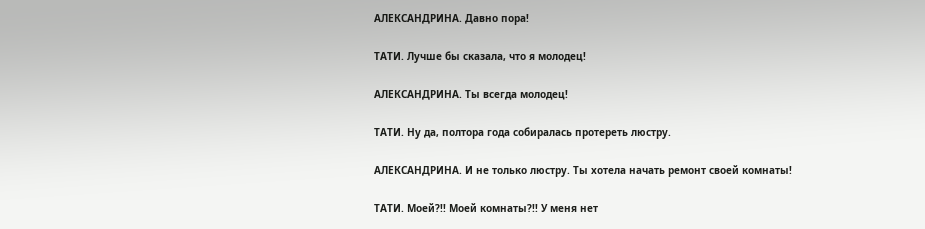АЛЕКСАНДРИНА. Давно пора!

ТАТИ. Лучше бы сказала, что я молодец!

АЛЕКСАНДРИНА. Ты всегда молодец!

ТАТИ. Ну да, полтора года собиралась протереть люстру.

АЛЕКСАНДРИНА. И не только люстру. Ты хотела начать ремонт своей комнаты!

ТАТИ. Моей?!! Моей комнаты?!! У меня нет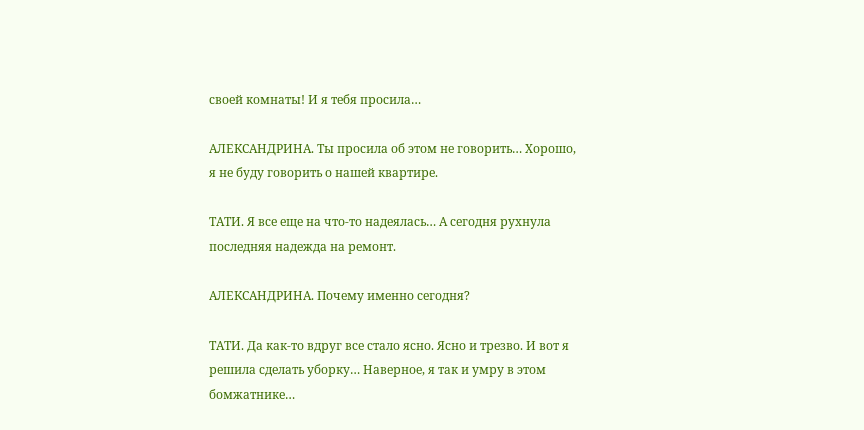своей комнаты! И я тебя просила…

АЛЕКСАНДРИНА. Ты просила об этом не говорить… Хорошо, я не буду говорить о нашей квартире.

ТАТИ. Я все еще на что-то надеялась… А сегодня рухнула последняя надежда на ремонт.

АЛЕКСАНДРИНА. Почему именно сегодня?

ТАТИ. Да как-то вдруг все стало ясно. Ясно и трезво. И вот я решила сделать уборку… Наверное, я так и умру в этом бомжатнике…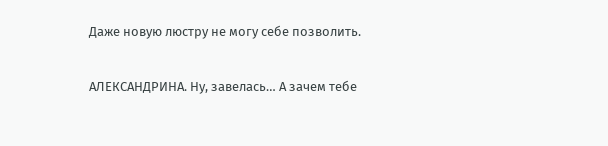Даже новую люстру не могу себе позволить.

АЛЕКСАНДРИНА. Ну, завелась… А зачем тебе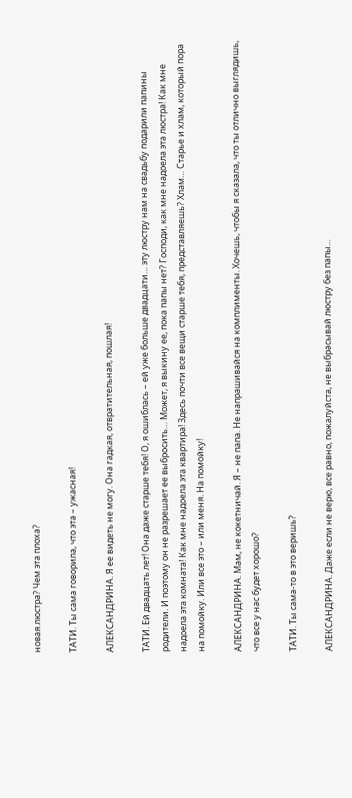новая люстра? Чем эта плоха?

ТАТИ. Ты сама говорила, что эта – ужасная!

АЛЕКСАНДРИНА. Я ее видеть не могу. Она гадкая, отвратительная, пошлая!

ТАТИ. Ей двадцать лет! Она даже старше тебя! О, я ошиблась – ей уже больше двадцати… эту люстру нам на свадьбу подарили папины родители. И поэтому он не разрешает ее выбросить… Может, я выкину ее, пока папы нет? Господи, как мне надоела эта люстра! Как мне надоела эта комната! Как мне надоела эта квартира! Здесь почти все вещи старше тебя, представляешь? Хлам… Старье и хлам, который пора на помойку. Или все это – или меня. На помойку!

АЛЕКСАНДРИНА. Мам, не кокетничай. Я – не папа. Не напрашивайся на комплименты. Хочешь, чтобы я сказала, что ты отлично выглядишь, что все у нас будет хорошо?

ТАТИ. Ты сама-то в это веришь?

АЛЕКСАНДРИНА. Даже если не верю, все равно, пожалуйста, не выбрасывай люстру без папы…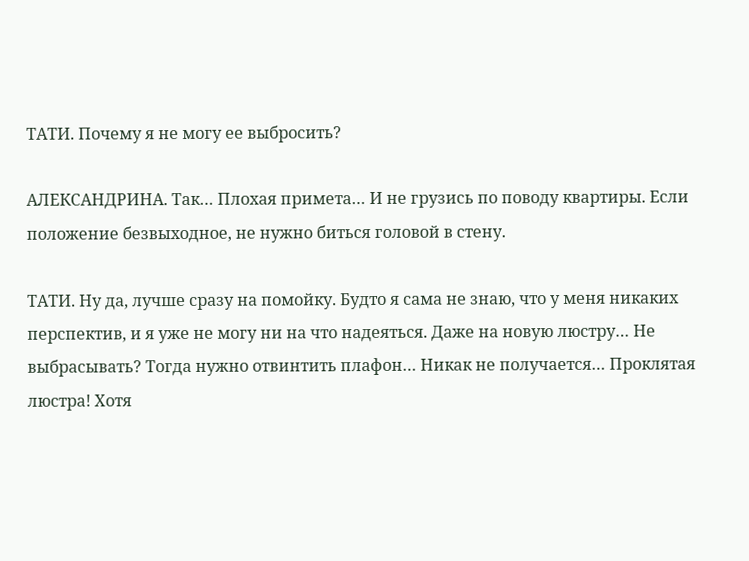ТАТИ. Почему я не могу ее выбросить?

АЛЕКСАНДРИНА. Так… Плохая примета… И не грузись по поводу квартиры. Если положение безвыходное, не нужно биться головой в стену.

ТАТИ. Ну да, лучше сразу на помойку. Будто я сама не знаю, что у меня никаких перспектив, и я уже не могу ни на что надеяться. Даже на новую люстру… Не выбрасывать? Тогда нужно отвинтить плафон… Никак не получается… Проклятая люстра! Хотя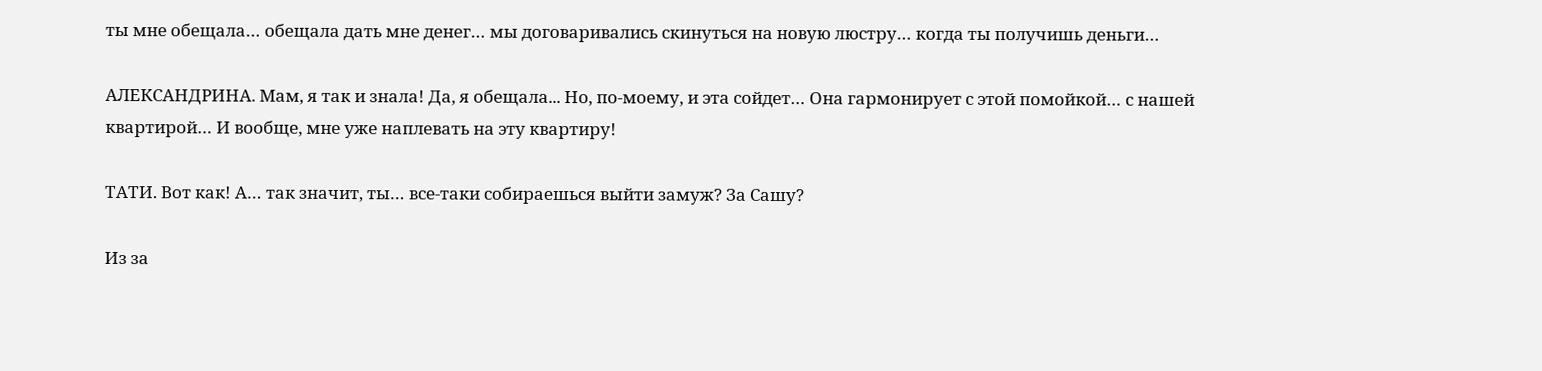ты мне обещала… обещала дать мне денег… мы договаривались скинуться на новую люстру… когда ты получишь деньги…

АЛЕКСАНДРИНА. Мам, я так и знала! Да, я обещала... Но, по-моему, и эта сойдет… Она гармонирует с этой помойкой… с нашей квартирой… И вообще, мне уже наплевать на эту квартиру!

ТАТИ. Вот как! А… так значит, ты… все-таки собираешься выйти замуж? За Сашу?

Из за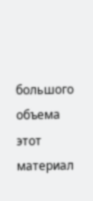большого объема этот материал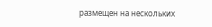размещен на нескольких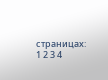страницах:
1 2 3 4